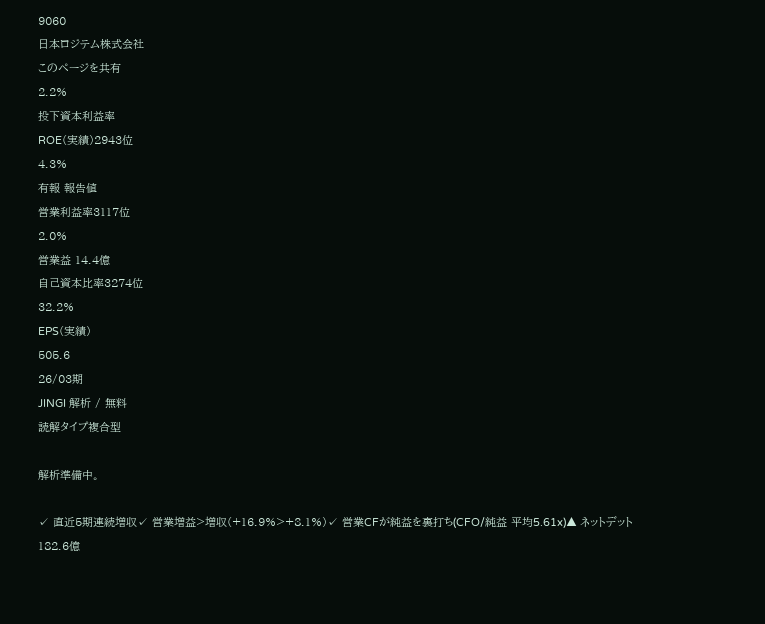9060
日本ロジテム株式会社
このページを共有
2.2%
投下資本利益率
ROE(実績)2943位
4.3%
有報 報告値
営業利益率3117位
2.0%
営業益 14.4億
自己資本比率3274位
32.2%
EPS(実績)
505.6
26/03期
JINGI 解析 / 無料
読解タイプ複合型

解析準備中。

✓ 直近5期連続増収✓ 営業増益>増収(+16.9%>+8.1%)✓ 営業CFが純益を裏打ち(CFO/純益 平均5.61x)▲ ネットデット182.6億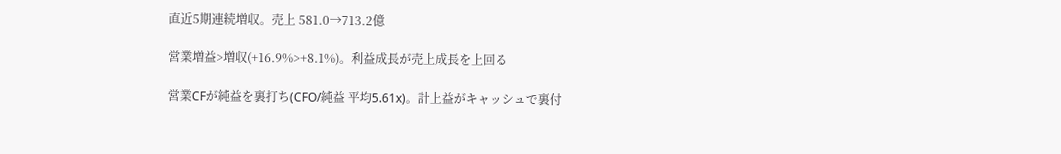直近5期連続増収。売上 581.0→713.2億

営業増益>増収(+16.9%>+8.1%)。利益成長が売上成長を上回る

営業CFが純益を裏打ち(CFO/純益 平均5.61x)。計上益がキャッシュで裏付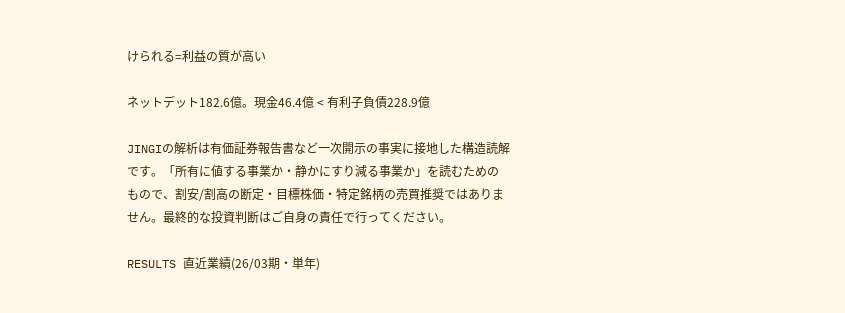けられる=利益の質が高い

ネットデット182.6億。現金46.4億 < 有利子負債228.9億

JINGIの解析は有価証券報告書など一次開示の事実に接地した構造読解です。「所有に値する事業か・静かにすり減る事業か」を読むためのもので、割安/割高の断定・目標株価・特定銘柄の売買推奨ではありません。最終的な投資判断はご自身の責任で行ってください。

RESULTS 直近業績(26/03期・単年)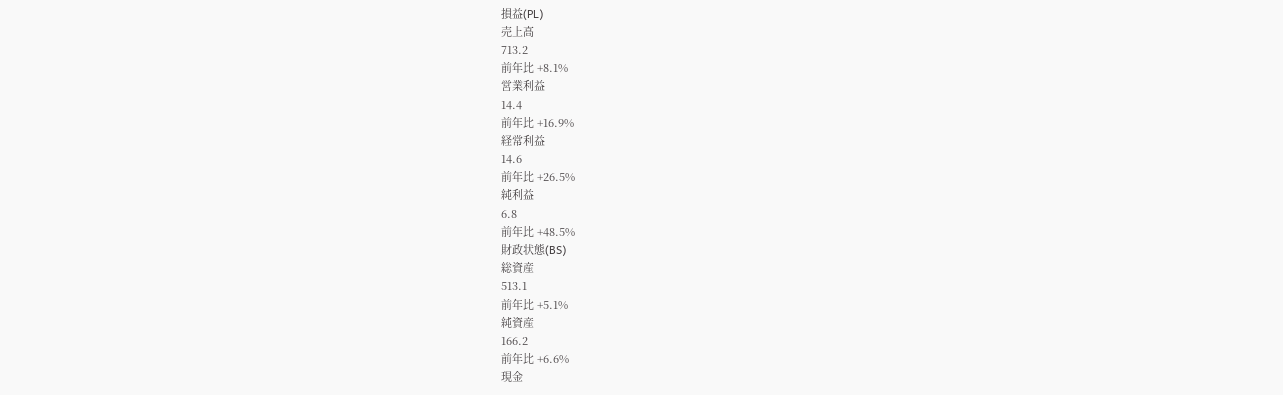損益(PL)
売上高
713.2
前年比 +8.1%
営業利益
14.4
前年比 +16.9%
経常利益
14.6
前年比 +26.5%
純利益
6.8
前年比 +48.5%
財政状態(BS)
総資産
513.1
前年比 +5.1%
純資産
166.2
前年比 +6.6%
現金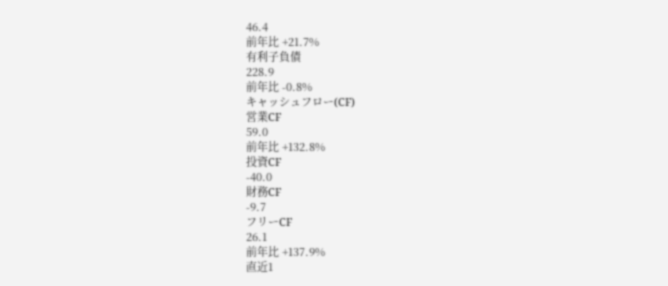46.4
前年比 +21.7%
有利子負債
228.9
前年比 -0.8%
キャッシュフロー(CF)
営業CF
59.0
前年比 +132.8%
投資CF
-40.0
財務CF
-9.7
フリーCF
26.1
前年比 +137.9%
直近1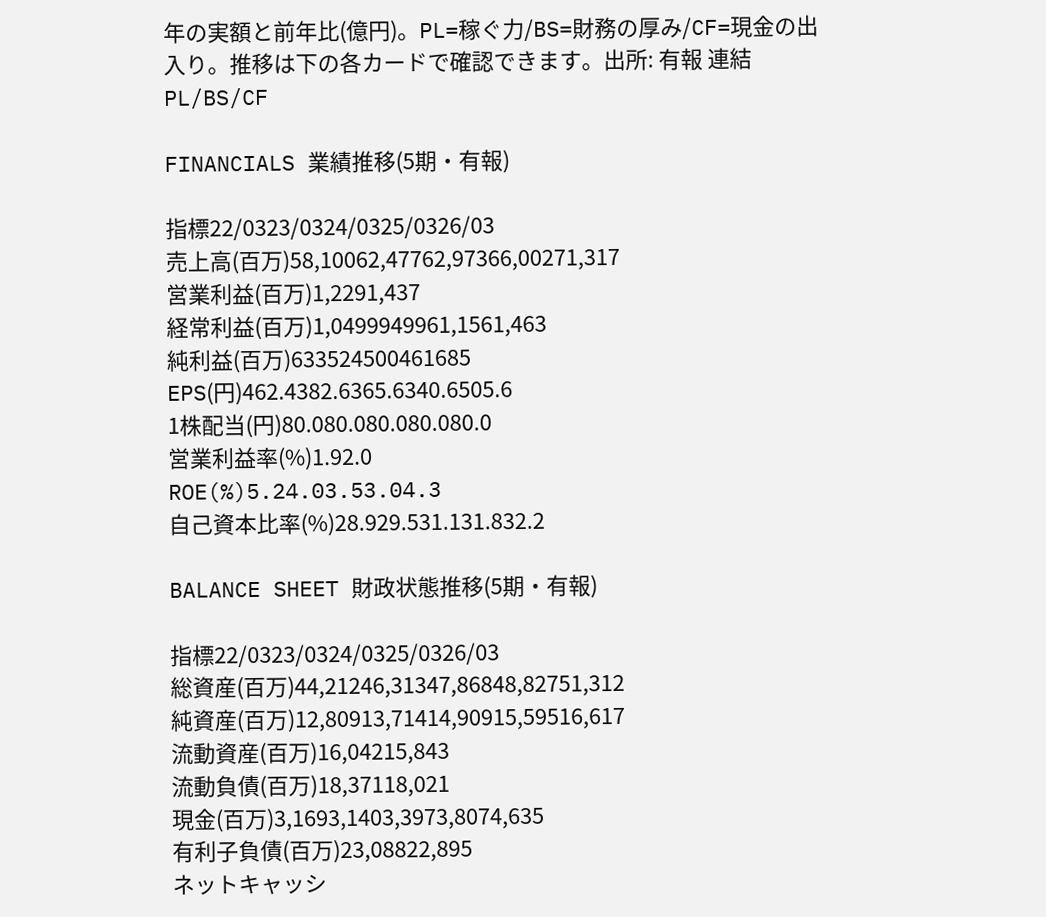年の実額と前年比(億円)。PL=稼ぐ力/BS=財務の厚み/CF=現金の出入り。推移は下の各カードで確認できます。出所: 有報 連結PL/BS/CF

FINANCIALS 業績推移(5期・有報)

指標22/0323/0324/0325/0326/03
売上高(百万)58,10062,47762,97366,00271,317
営業利益(百万)1,2291,437
経常利益(百万)1,0499949961,1561,463
純利益(百万)633524500461685
EPS(円)462.4382.6365.6340.6505.6
1株配当(円)80.080.080.080.080.0
営業利益率(%)1.92.0
ROE(%)5.24.03.53.04.3
自己資本比率(%)28.929.531.131.832.2

BALANCE SHEET 財政状態推移(5期・有報)

指標22/0323/0324/0325/0326/03
総資産(百万)44,21246,31347,86848,82751,312
純資産(百万)12,80913,71414,90915,59516,617
流動資産(百万)16,04215,843
流動負債(百万)18,37118,021
現金(百万)3,1693,1403,3973,8074,635
有利子負債(百万)23,08822,895
ネットキャッシ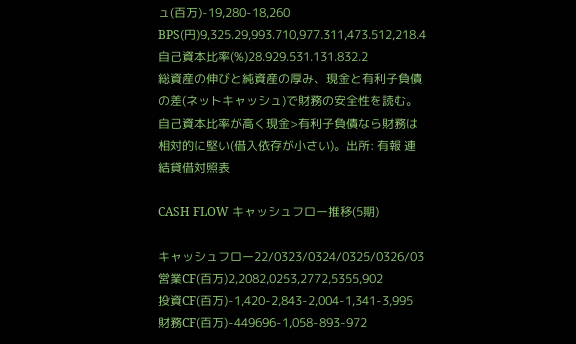ュ(百万)-19,280-18,260
BPS(円)9,325.29,993.710,977.311,473.512,218.4
自己資本比率(%)28.929.531.131.832.2
総資産の伸びと純資産の厚み、現金と有利子負債の差(ネットキャッシュ)で財務の安全性を読む。自己資本比率が高く現金>有利子負債なら財務は相対的に堅い(借入依存が小さい)。出所: 有報 連結貸借対照表

CASH FLOW キャッシュフロー推移(5期)

キャッシュフロー22/0323/0324/0325/0326/03
営業CF(百万)2,2082,0253,2772,5355,902
投資CF(百万)-1,420-2,843-2,004-1,341-3,995
財務CF(百万)-449696-1,058-893-972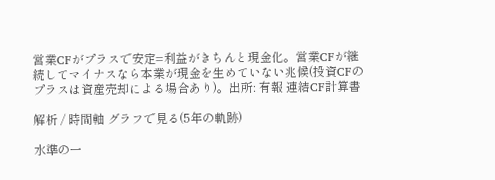営業CFがプラスで安定=利益がきちんと現金化。営業CFが継続してマイナスなら本業が現金を生めていない兆候(投資CFのプラスは資産売却による場合あり)。出所: 有報 連結CF計算書

解析 / 時間軸 グラフで見る(5年の軌跡)

水準の一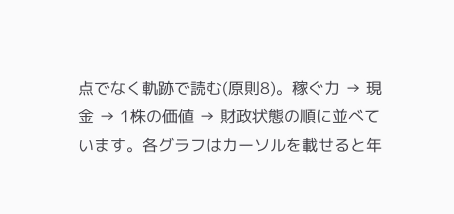点でなく軌跡で読む(原則8)。稼ぐ力 → 現金 → 1株の価値 → 財政状態の順に並べています。各グラフはカーソルを載せると年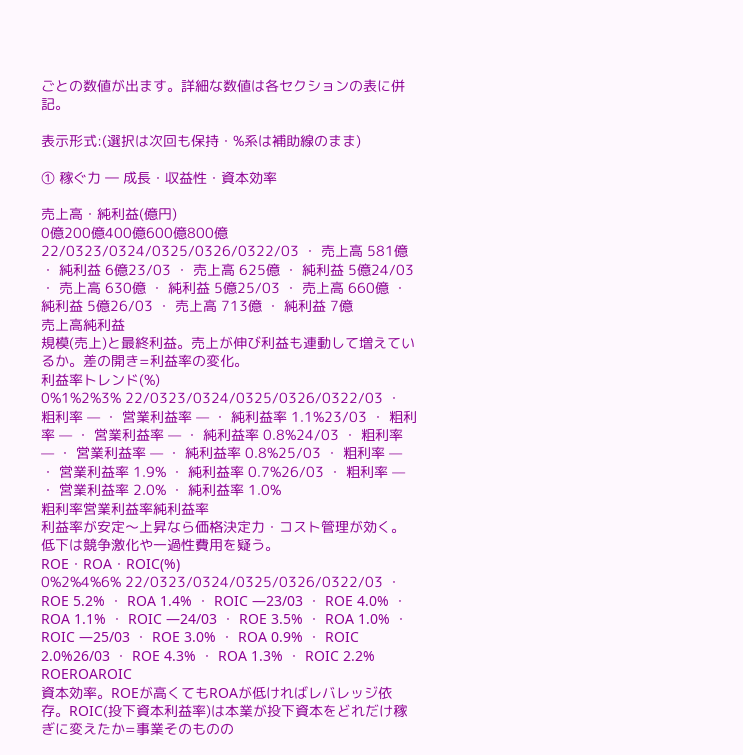ごとの数値が出ます。詳細な数値は各セクションの表に併記。

表示形式:(選択は次回も保持・%系は補助線のまま)

① 稼ぐ力 ― 成長・収益性・資本効率

売上高・純利益(億円)
0億200億400億600億800億 22/0323/0324/0325/0326/0322/03 ・ 売上高 581億 ・ 純利益 6億23/03 ・ 売上高 625億 ・ 純利益 5億24/03 ・ 売上高 630億 ・ 純利益 5億25/03 ・ 売上高 660億 ・ 純利益 5億26/03 ・ 売上高 713億 ・ 純利益 7億
売上高純利益
規模(売上)と最終利益。売上が伸び利益も連動して増えているか。差の開き=利益率の変化。
利益率トレンド(%)
0%1%2%3% 22/0323/0324/0325/0326/0322/03 ・ 粗利率 — ・ 営業利益率 — ・ 純利益率 1.1%23/03 ・ 粗利率 — ・ 営業利益率 — ・ 純利益率 0.8%24/03 ・ 粗利率 — ・ 営業利益率 — ・ 純利益率 0.8%25/03 ・ 粗利率 — ・ 営業利益率 1.9% ・ 純利益率 0.7%26/03 ・ 粗利率 — ・ 営業利益率 2.0% ・ 純利益率 1.0%
粗利率営業利益率純利益率
利益率が安定〜上昇なら価格決定力・コスト管理が効く。低下は競争激化や一過性費用を疑う。
ROE・ROA・ROIC(%)
0%2%4%6% 22/0323/0324/0325/0326/0322/03 ・ ROE 5.2% ・ ROA 1.4% ・ ROIC —23/03 ・ ROE 4.0% ・ ROA 1.1% ・ ROIC —24/03 ・ ROE 3.5% ・ ROA 1.0% ・ ROIC —25/03 ・ ROE 3.0% ・ ROA 0.9% ・ ROIC 2.0%26/03 ・ ROE 4.3% ・ ROA 1.3% ・ ROIC 2.2%
ROEROAROIC
資本効率。ROEが高くてもROAが低ければレバレッジ依存。ROIC(投下資本利益率)は本業が投下資本をどれだけ稼ぎに変えたか=事業そのものの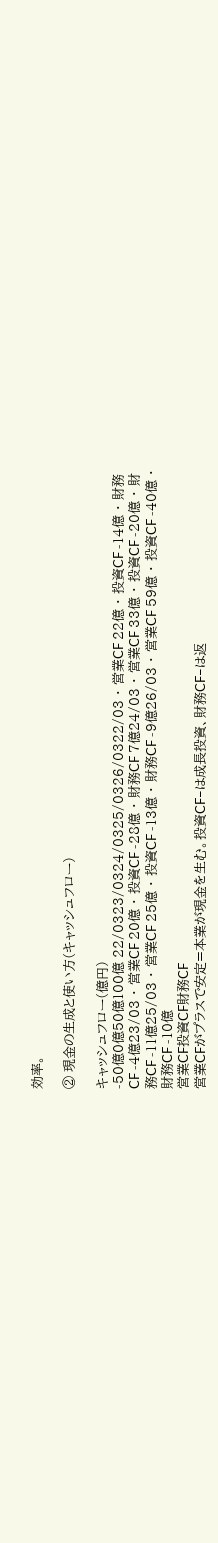効率。

② 現金の生成と使い方(キャッシュフロー)

キャッシュフロー(億円)
-50億0億50億100億 22/0323/0324/0325/0326/0322/03 ・ 営業CF 22億 ・ 投資CF -14億 ・ 財務CF -4億23/03 ・ 営業CF 20億 ・ 投資CF -28億 ・ 財務CF 7億24/03 ・ 営業CF 33億 ・ 投資CF -20億 ・ 財務CF -11億25/03 ・ 営業CF 25億 ・ 投資CF -13億 ・ 財務CF -9億26/03 ・ 営業CF 59億 ・ 投資CF -40億 ・ 財務CF -10億
営業CF投資CF財務CF
営業CFがプラスで安定=本業が現金を生む。投資CF−は成長投資、財務CF−は返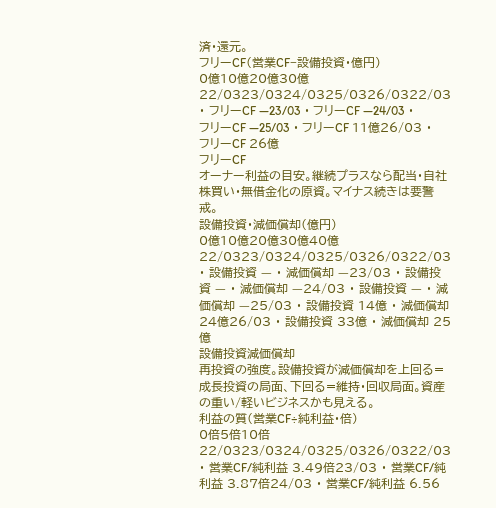済・還元。
フリーCF(営業CF−設備投資・億円)
0億10億20億30億 22/0323/0324/0325/0326/0322/03 ・ フリーCF —23/03 ・ フリーCF —24/03 ・ フリーCF —25/03 ・ フリーCF 11億26/03 ・ フリーCF 26億
フリーCF
オーナー利益の目安。継続プラスなら配当・自社株買い・無借金化の原資。マイナス続きは要警戒。
設備投資・減価償却(億円)
0億10億20億30億40億 22/0323/0324/0325/0326/0322/03 ・ 設備投資 — ・ 減価償却 —23/03 ・ 設備投資 — ・ 減価償却 —24/03 ・ 設備投資 — ・ 減価償却 —25/03 ・ 設備投資 14億 ・ 減価償却 24億26/03 ・ 設備投資 33億 ・ 減価償却 25億
設備投資減価償却
再投資の強度。設備投資が減価償却を上回る=成長投資の局面、下回る=維持・回収局面。資産の重い/軽いビジネスかも見える。
利益の質(営業CF÷純利益・倍)
0倍5倍10倍 22/0323/0324/0325/0326/0322/03 ・ 営業CF/純利益 3.49倍23/03 ・ 営業CF/純利益 3.87倍24/03 ・ 営業CF/純利益 6.56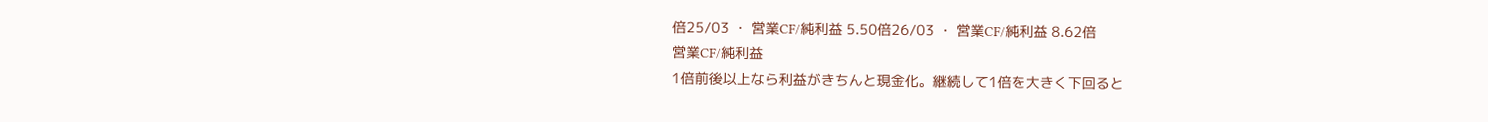倍25/03 ・ 営業CF/純利益 5.50倍26/03 ・ 営業CF/純利益 8.62倍
営業CF/純利益
1倍前後以上なら利益がきちんと現金化。継続して1倍を大きく下回ると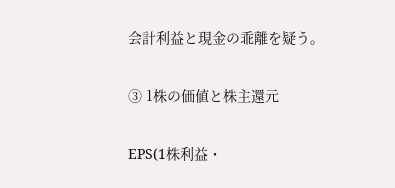会計利益と現金の乖離を疑う。

③ 1株の価値と株主還元

EPS(1株利益・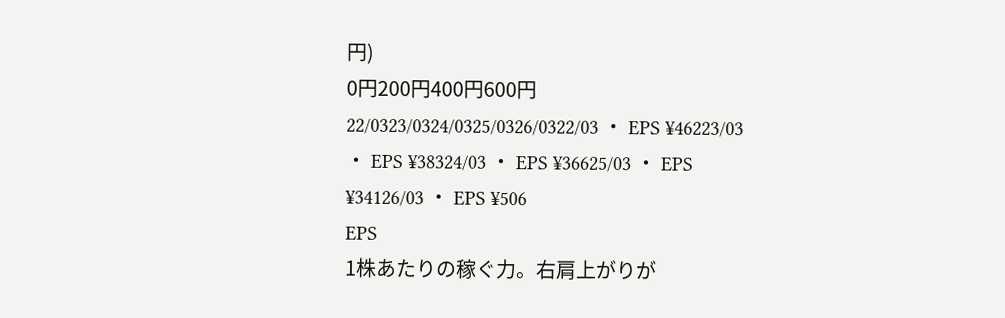円)
0円200円400円600円 22/0323/0324/0325/0326/0322/03 ・ EPS ¥46223/03 ・ EPS ¥38324/03 ・ EPS ¥36625/03 ・ EPS ¥34126/03 ・ EPS ¥506
EPS
1株あたりの稼ぐ力。右肩上がりが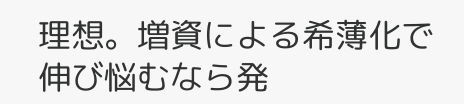理想。増資による希薄化で伸び悩むなら発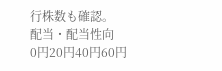行株数も確認。
配当・配当性向
0円20円40円60円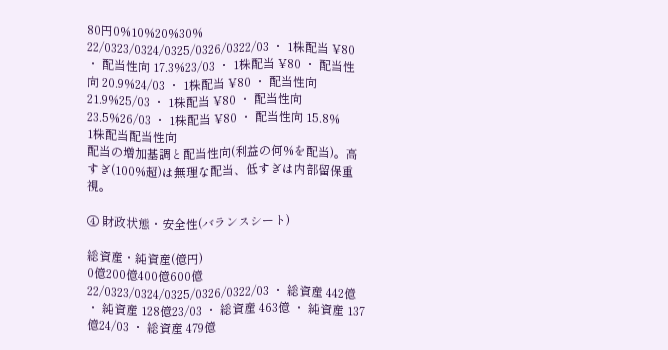80円0%10%20%30% 22/0323/0324/0325/0326/0322/03 ・ 1株配当 ¥80 ・ 配当性向 17.3%23/03 ・ 1株配当 ¥80 ・ 配当性向 20.9%24/03 ・ 1株配当 ¥80 ・ 配当性向 21.9%25/03 ・ 1株配当 ¥80 ・ 配当性向 23.5%26/03 ・ 1株配当 ¥80 ・ 配当性向 15.8%
1株配当配当性向
配当の増加基調と配当性向(利益の何%を配当)。高すぎ(100%超)は無理な配当、低すぎは内部留保重視。

④ 財政状態・安全性(バランスシート)

総資産・純資産(億円)
0億200億400億600億 22/0323/0324/0325/0326/0322/03 ・ 総資産 442億 ・ 純資産 128億23/03 ・ 総資産 463億 ・ 純資産 137億24/03 ・ 総資産 479億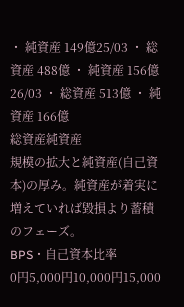・ 純資産 149億25/03 ・ 総資産 488億 ・ 純資産 156億26/03 ・ 総資産 513億 ・ 純資産 166億
総資産純資産
規模の拡大と純資産(自己資本)の厚み。純資産が着実に増えていれば毀損より蓄積のフェーズ。
BPS・自己資本比率
0円5,000円10,000円15,000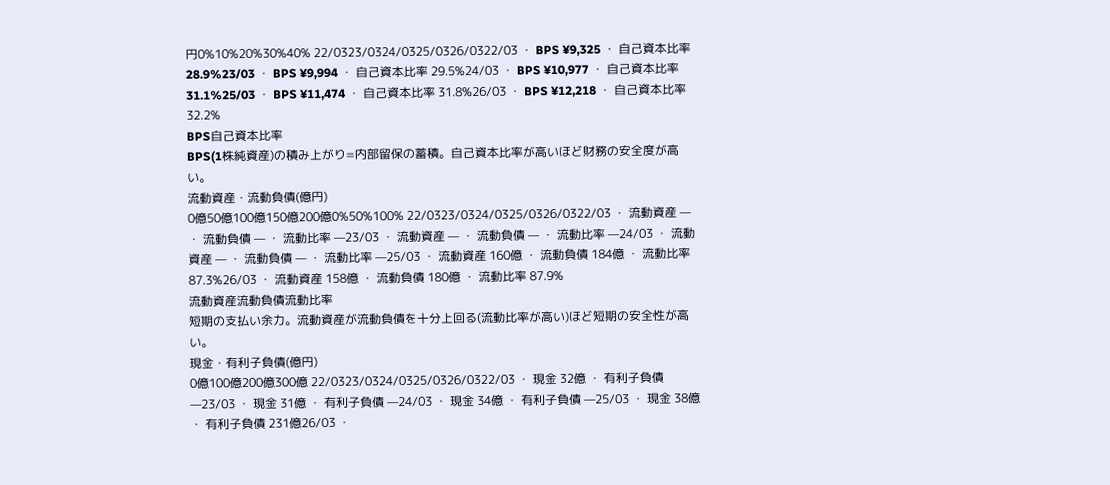円0%10%20%30%40% 22/0323/0324/0325/0326/0322/03 ・ BPS ¥9,325 ・ 自己資本比率 28.9%23/03 ・ BPS ¥9,994 ・ 自己資本比率 29.5%24/03 ・ BPS ¥10,977 ・ 自己資本比率 31.1%25/03 ・ BPS ¥11,474 ・ 自己資本比率 31.8%26/03 ・ BPS ¥12,218 ・ 自己資本比率 32.2%
BPS自己資本比率
BPS(1株純資産)の積み上がり=内部留保の蓄積。自己資本比率が高いほど財務の安全度が高い。
流動資産・流動負債(億円)
0億50億100億150億200億0%50%100% 22/0323/0324/0325/0326/0322/03 ・ 流動資産 — ・ 流動負債 — ・ 流動比率 —23/03 ・ 流動資産 — ・ 流動負債 — ・ 流動比率 —24/03 ・ 流動資産 — ・ 流動負債 — ・ 流動比率 —25/03 ・ 流動資産 160億 ・ 流動負債 184億 ・ 流動比率 87.3%26/03 ・ 流動資産 158億 ・ 流動負債 180億 ・ 流動比率 87.9%
流動資産流動負債流動比率
短期の支払い余力。流動資産が流動負債を十分上回る(流動比率が高い)ほど短期の安全性が高い。
現金・有利子負債(億円)
0億100億200億300億 22/0323/0324/0325/0326/0322/03 ・ 現金 32億 ・ 有利子負債 —23/03 ・ 現金 31億 ・ 有利子負債 —24/03 ・ 現金 34億 ・ 有利子負債 —25/03 ・ 現金 38億 ・ 有利子負債 231億26/03 ・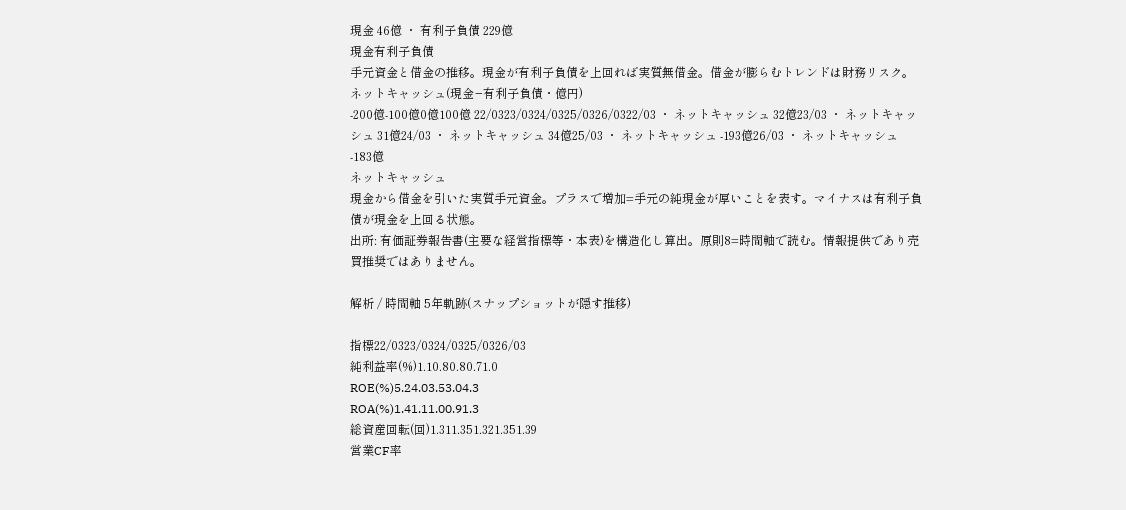現金 46億 ・ 有利子負債 229億
現金有利子負債
手元資金と借金の推移。現金が有利子負債を上回れば実質無借金。借金が膨らむトレンドは財務リスク。
ネットキャッシュ(現金−有利子負債・億円)
-200億-100億0億100億 22/0323/0324/0325/0326/0322/03 ・ ネットキャッシュ 32億23/03 ・ ネットキャッシュ 31億24/03 ・ ネットキャッシュ 34億25/03 ・ ネットキャッシュ -193億26/03 ・ ネットキャッシュ -183億
ネットキャッシュ
現金から借金を引いた実質手元資金。プラスで増加=手元の純現金が厚いことを表す。マイナスは有利子負債が現金を上回る状態。
出所: 有価証券報告書(主要な経営指標等・本表)を構造化し算出。原則8=時間軸で読む。情報提供であり売買推奨ではありません。

解析 / 時間軸 5年軌跡(スナップショットが隠す推移)

指標22/0323/0324/0325/0326/03
純利益率(%)1.10.80.80.71.0
ROE(%)5.24.03.53.04.3
ROA(%)1.41.11.00.91.3
総資産回転(回)1.311.351.321.351.39
営業CF率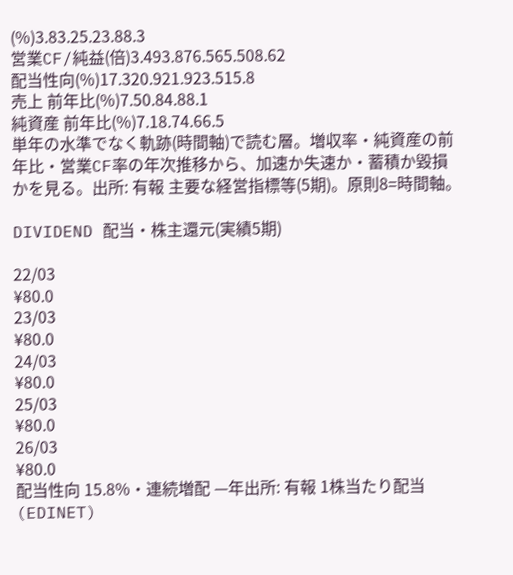(%)3.83.25.23.88.3
営業CF/純益(倍)3.493.876.565.508.62
配当性向(%)17.320.921.923.515.8
売上 前年比(%)7.50.84.88.1
純資産 前年比(%)7.18.74.66.5
単年の水準でなく軌跡(時間軸)で読む層。増収率・純資産の前年比・営業CF率の年次推移から、加速か失速か・蓄積か毀損かを見る。出所: 有報 主要な経営指標等(5期)。原則8=時間軸。

DIVIDEND 配当・株主還元(実績5期)

22/03
¥80.0
23/03
¥80.0
24/03
¥80.0
25/03
¥80.0
26/03
¥80.0
配当性向 15.8%・連続増配 —年出所: 有報 1株当たり配当(EDINET)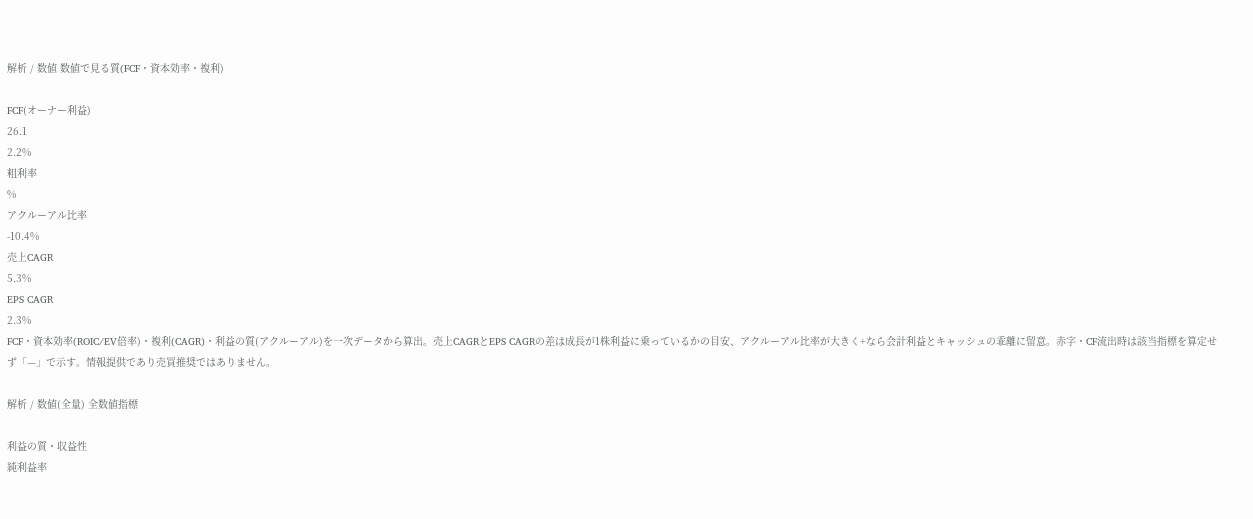解析 / 数値 数値で見る質(FCF・資本効率・複利)

FCF(オーナー利益)
26.1
2.2%
粗利率
%
アクルーアル比率
-10.4%
売上CAGR
5.3%
EPS CAGR
2.3%
FCF・資本効率(ROIC/EV倍率)・複利(CAGR)・利益の質(アクルーアル)を一次データから算出。売上CAGRとEPS CAGRの差は成長が1株利益に乗っているかの目安、アクルーアル比率が大きく+なら会計利益とキャッシュの乖離に留意。赤字・CF流出時は該当指標を算定せず「—」で示す。情報提供であり売買推奨ではありません。

解析 / 数値(全量) 全数値指標

利益の質・収益性
純利益率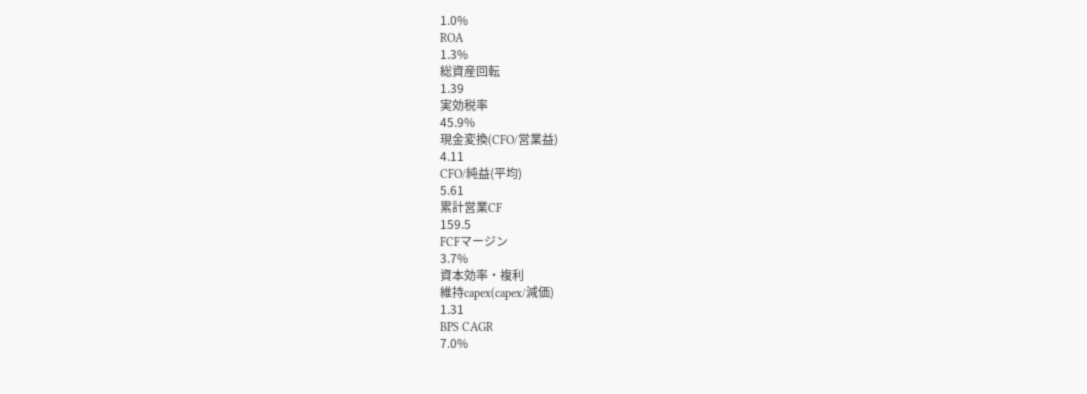1.0%
ROA
1.3%
総資産回転
1.39
実効税率
45.9%
現金変換(CFO/営業益)
4.11
CFO/純益(平均)
5.61
累計営業CF
159.5
FCFマージン
3.7%
資本効率・複利
維持capex(capex/減価)
1.31
BPS CAGR
7.0%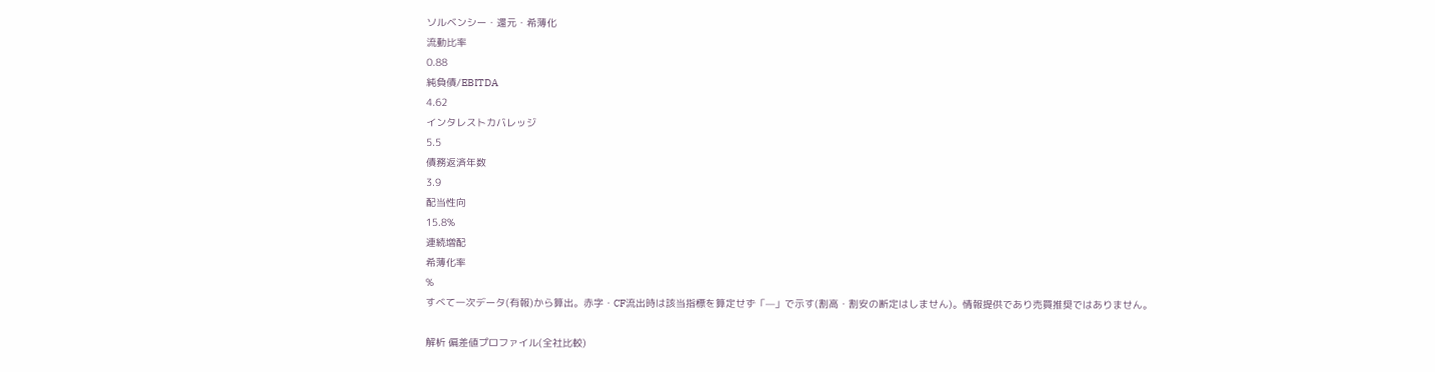ソルベンシー・還元・希薄化
流動比率
0.88
純負債/EBITDA
4.62
インタレストカバレッジ
5.5
債務返済年数
3.9
配当性向
15.8%
連続増配
希薄化率
%
すべて一次データ(有報)から算出。赤字・CF流出時は該当指標を算定せず「—」で示す(割高・割安の断定はしません)。情報提供であり売買推奨ではありません。

解析 偏差値プロファイル(全社比較)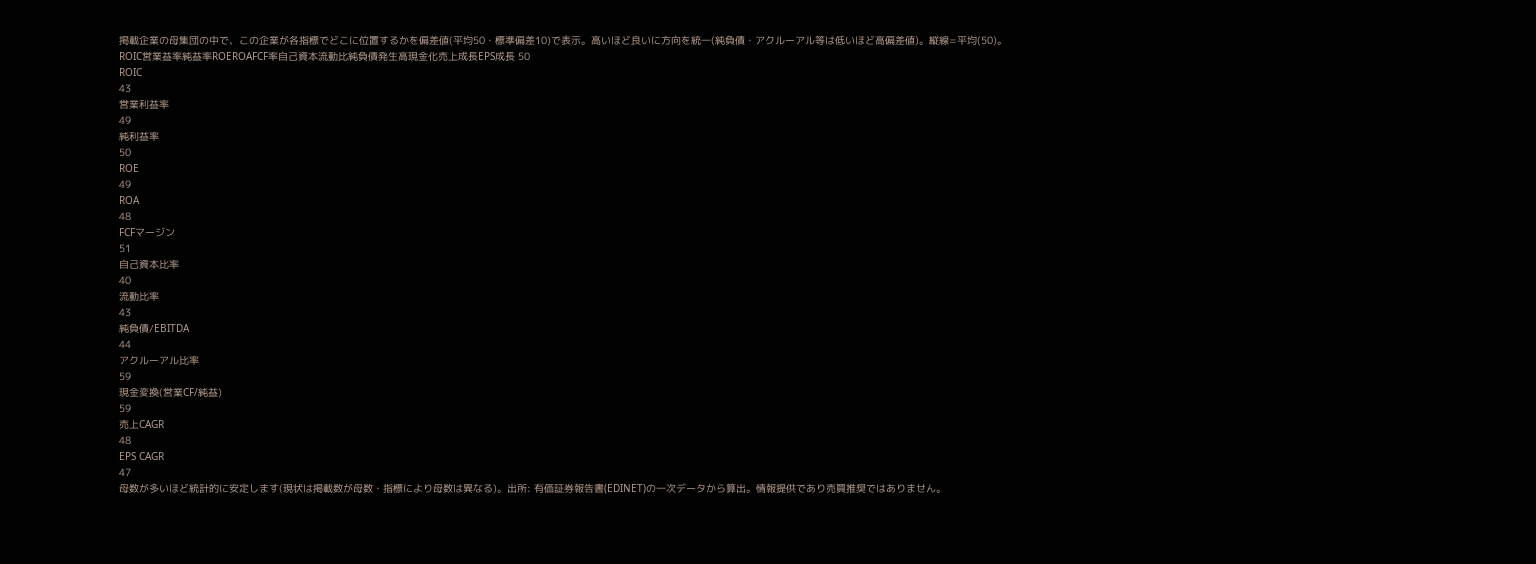掲載企業の母集団の中で、この企業が各指標でどこに位置するかを偏差値(平均50・標準偏差10)で表示。高いほど良いに方向を統一(純負債・アクルーアル等は低いほど高偏差値)。縦線=平均(50)。
ROIC営業益率純益率ROEROAFCF率自己資本流動比純負債発生高現金化売上成長EPS成長 50
ROIC
43
営業利益率
49
純利益率
50
ROE
49
ROA
48
FCFマージン
51
自己資本比率
40
流動比率
43
純負債/EBITDA
44
アクルーアル比率
59
現金変換(営業CF/純益)
59
売上CAGR
48
EPS CAGR
47
母数が多いほど統計的に安定します(現状は掲載数が母数・指標により母数は異なる)。出所: 有価証券報告書(EDINET)の一次データから算出。情報提供であり売買推奨ではありません。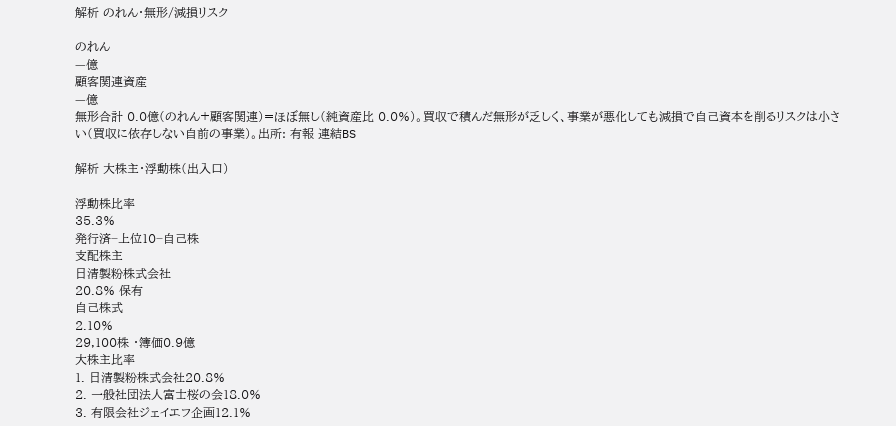解析 のれん・無形/減損リスク

のれん
—億
顧客関連資産
—億
無形合計 0.0億(のれん+顧客関連)=ほぼ無し(純資産比 0.0%)。買収で積んだ無形が乏しく、事業が悪化しても減損で自己資本を削るリスクは小さい(買収に依存しない自前の事業)。出所: 有報 連結BS

解析 大株主・浮動株(出入口)

浮動株比率
35.3%
発行済−上位10−自己株
支配株主
日清製粉株式会社
20.8% 保有
自己株式
2.10%
29,100株 ・簿価0.9億
大株主比率
1. 日清製粉株式会社20.8%
2. 一般社団法人富士桜の会18.0%
3. 有限会社ジェイエフ企画12.1%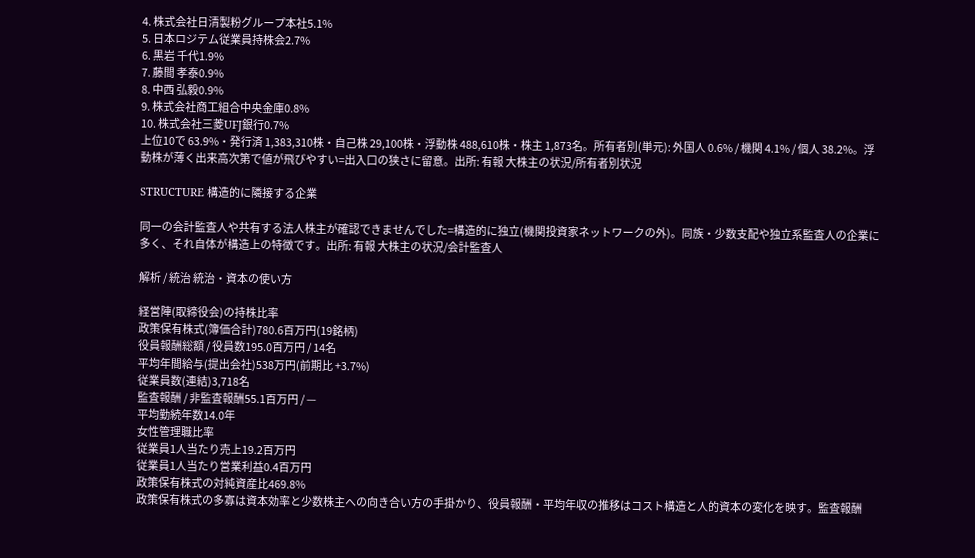4. 株式会社日清製粉グループ本社5.1%
5. 日本ロジテム従業員持株会2.7%
6. 黒岩 千代1.9%
7. 藤間 孝泰0.9%
8. 中西 弘毅0.9%
9. 株式会社商工組合中央金庫0.8%
10. 株式会社三菱UFJ銀行0.7%
上位10で 63.9%・発行済 1,383,310株・自己株 29,100株・浮動株 488,610株・株主 1,873名。所有者別(単元): 外国人 0.6% / 機関 4.1% / 個人 38.2%。浮動株が薄く出来高次第で値が飛びやすい=出入口の狭さに留意。出所: 有報 大株主の状況/所有者別状況

STRUCTURE 構造的に隣接する企業

同一の会計監査人や共有する法人株主が確認できませんでした=構造的に独立(機関投資家ネットワークの外)。同族・少数支配や独立系監査人の企業に多く、それ自体が構造上の特徴です。出所: 有報 大株主の状況/会計監査人

解析 / 統治 統治・資本の使い方

経営陣(取締役会)の持株比率
政策保有株式(簿価合計)780.6百万円(19銘柄)
役員報酬総額 / 役員数195.0百万円 / 14名
平均年間給与(提出会社)538万円(前期比 +3.7%)
従業員数(連結)3,718名
監査報酬 / 非監査報酬55.1百万円 / —
平均勤続年数14.0年
女性管理職比率
従業員1人当たり売上19.2百万円
従業員1人当たり営業利益0.4百万円
政策保有株式の対純資産比469.8%
政策保有株式の多寡は資本効率と少数株主への向き合い方の手掛かり、役員報酬・平均年収の推移はコスト構造と人的資本の変化を映す。監査報酬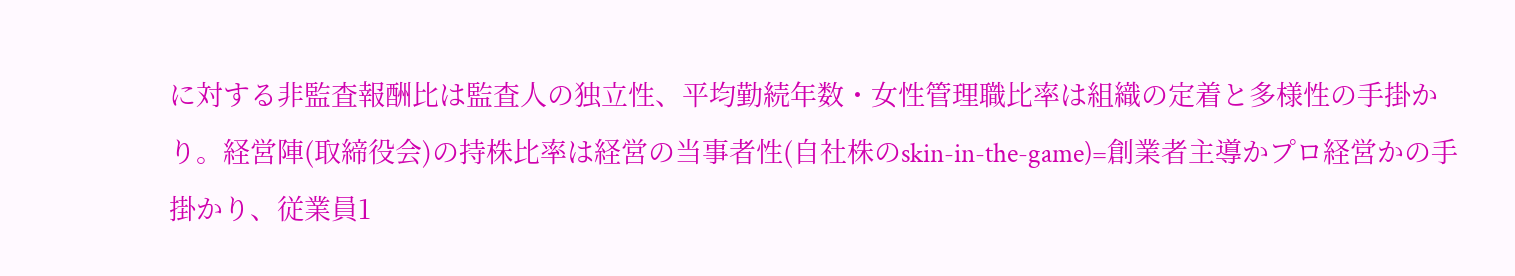に対する非監査報酬比は監査人の独立性、平均勤続年数・女性管理職比率は組織の定着と多様性の手掛かり。経営陣(取締役会)の持株比率は経営の当事者性(自社株のskin-in-the-game)=創業者主導かプロ経営かの手掛かり、従業員1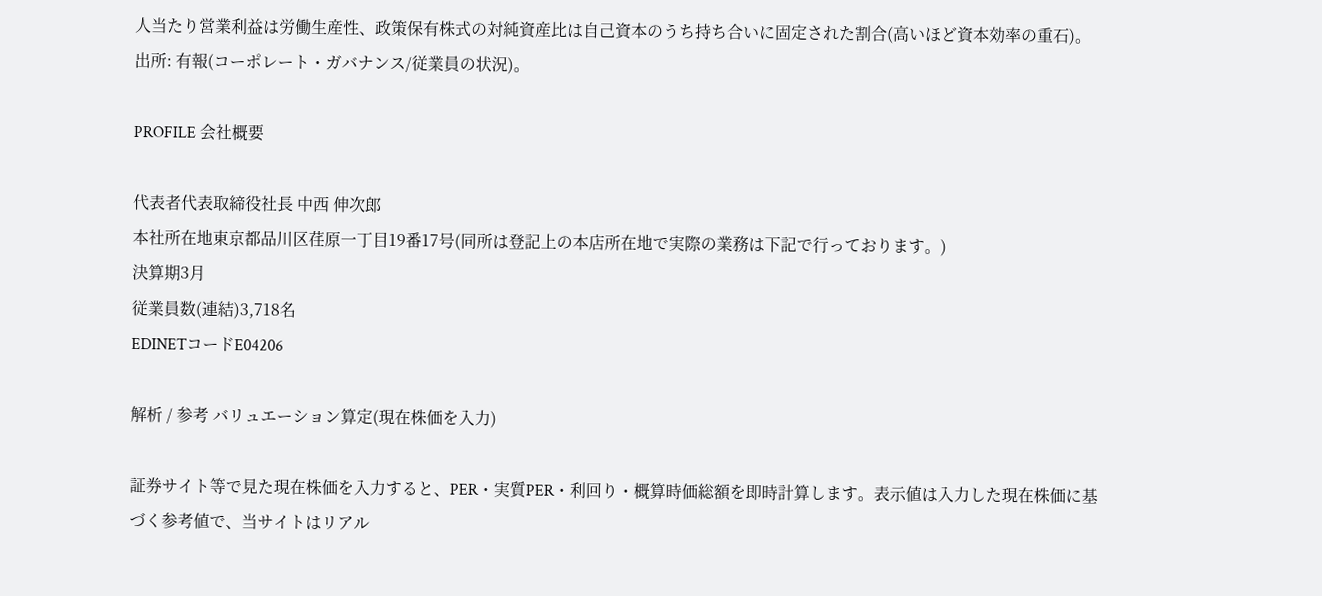人当たり営業利益は労働生産性、政策保有株式の対純資産比は自己資本のうち持ち合いに固定された割合(高いほど資本効率の重石)。出所: 有報(コーポレート・ガバナンス/従業員の状況)。

PROFILE 会社概要

代表者代表取締役社長 中西 伸次郎
本社所在地東京都品川区荏原一丁目19番17号(同所は登記上の本店所在地で実際の業務は下記で行っております。)
決算期3月
従業員数(連結)3,718名
EDINETコードE04206

解析 / 参考 バリュエーション算定(現在株価を入力)

証券サイト等で見た現在株価を入力すると、PER・実質PER・利回り・概算時価総額を即時計算します。表示値は入力した現在株価に基づく参考値で、当サイトはリアル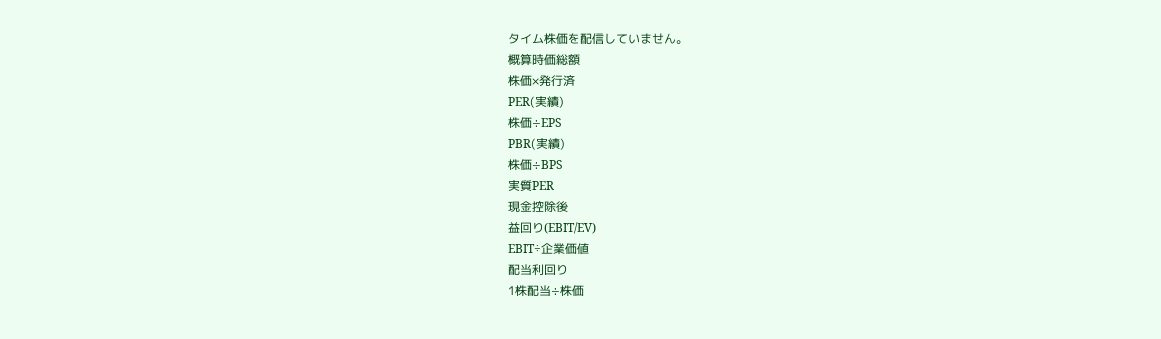タイム株価を配信していません。
概算時価総額
株価×発行済
PER(実績)
株価÷EPS
PBR(実績)
株価÷BPS
実質PER
現金控除後
益回り(EBIT/EV)
EBIT÷企業価値
配当利回り
1株配当÷株価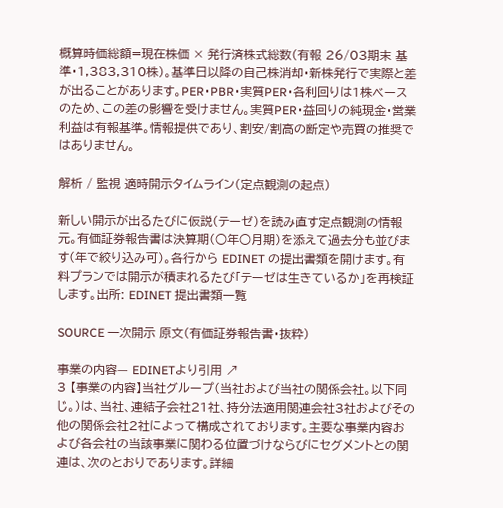概算時価総額=現在株価 × 発行済株式総数(有報 26/03期末 基準・1,383,310株)。基準日以降の自己株消却・新株発行で実際と差が出ることがあります。PER・PBR・実質PER・各利回りは1株ベースのため、この差の影響を受けません。実質PER・益回りの純現金・営業利益は有報基準。情報提供であり、割安/割高の断定や売買の推奨ではありません。

解析 / 監視 適時開示タイムライン(定点観測の起点)

新しい開示が出るたびに仮説(テーゼ)を読み直す定点観測の情報元。有価証券報告書は決算期(○年○月期)を添えて過去分も並びます(年で絞り込み可)。各行から EDINET の提出書類を開けます。有料プランでは開示が積まれるたび「テーゼは生きているか」を再検証します。出所: EDINET 提出書類一覧

SOURCE 一次開示 原文(有価証券報告書・抜粋)

事業の内容— EDINETより引用 ↗
3 【事業の内容】当社グループ(当社および当社の関係会社。以下同じ。)は、当社、連結子会社21社、持分法適用関連会社3社およびその他の関係会社2社によって構成されております。主要な事業内容および各会社の当該事業に関わる位置づけならびにセグメントとの関連は、次のとおりであります。詳細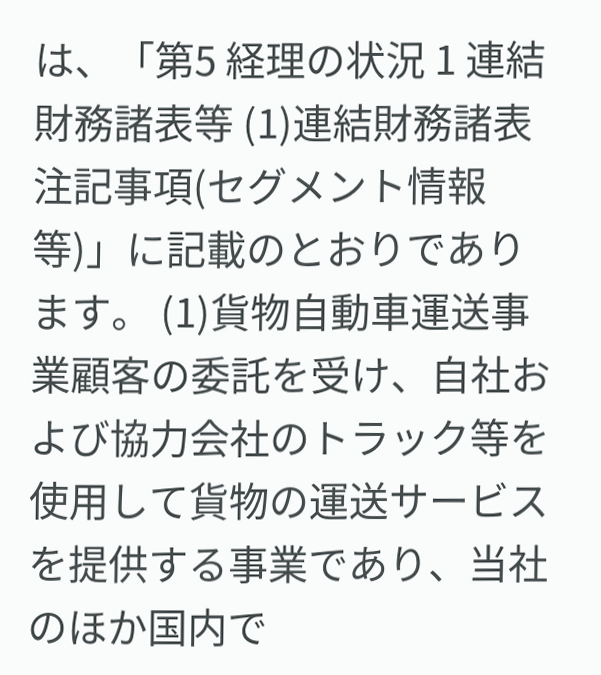は、「第5 経理の状況 1 連結財務諸表等 (1)連結財務諸表 注記事項(セグメント情報等)」に記載のとおりであります。 (1)貨物自動車運送事業顧客の委託を受け、自社および協力会社のトラック等を使用して貨物の運送サービスを提供する事業であり、当社のほか国内で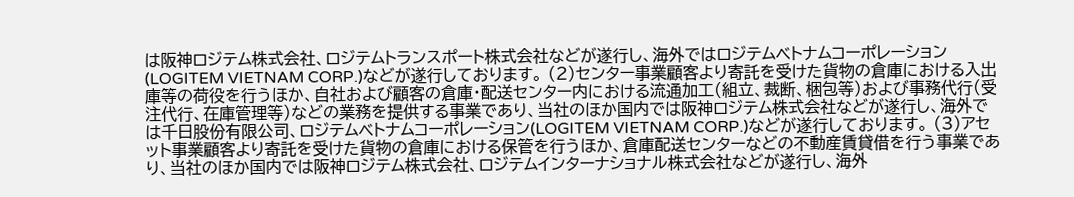は阪神ロジテム株式会社、ロジテムトランスポート株式会社などが遂行し、海外ではロジテムベトナムコーポレーション(LOGITEM VIETNAM CORP.)などが遂行しております。 (2)センター事業顧客より寄託を受けた貨物の倉庫における入出庫等の荷役を行うほか、自社および顧客の倉庫・配送センター内における流通加工(組立、裁断、梱包等)および事務代行(受注代行、在庫管理等)などの業務を提供する事業であり、当社のほか国内では阪神ロジテム株式会社などが遂行し、海外では千日股份有限公司、ロジテムベトナムコーポレーション(LOGITEM VIETNAM CORP.)などが遂行しております。 (3)アセット事業顧客より寄託を受けた貨物の倉庫における保管を行うほか、倉庫配送センターなどの不動産賃貸借を行う事業であり、当社のほか国内では阪神ロジテム株式会社、ロジテムインターナショナル株式会社などが遂行し、海外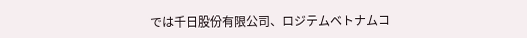では千日股份有限公司、ロジテムベトナムコ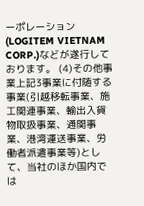ーポレーション(LOGITEM VIETNAM CORP.)などが遂行しております。 (4)その他事業上記3事業に付随する事業(引越移転事業、施工関連事業、輸出入貨物取扱事業、通関事業、港湾運送事業、労働者派遣事業等)として、当社のほか国内では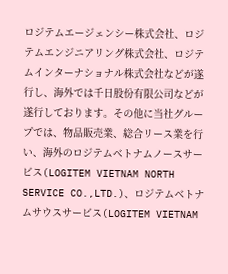ロジテムエージェンシー株式会社、ロジテムエンジニアリング株式会社、ロジテムインターナショナル株式会社などが遂行し、海外では千日股份有限公司などが遂行しております。その他に当社グループでは、物品販売業、総合リース業を行い、海外のロジテムベトナムノースサービス(LOGITEM VIETNAM NORTH SERVICE CO.,LTD.)、ロジテムベトナムサウスサービス(LOGITEM VIETNAM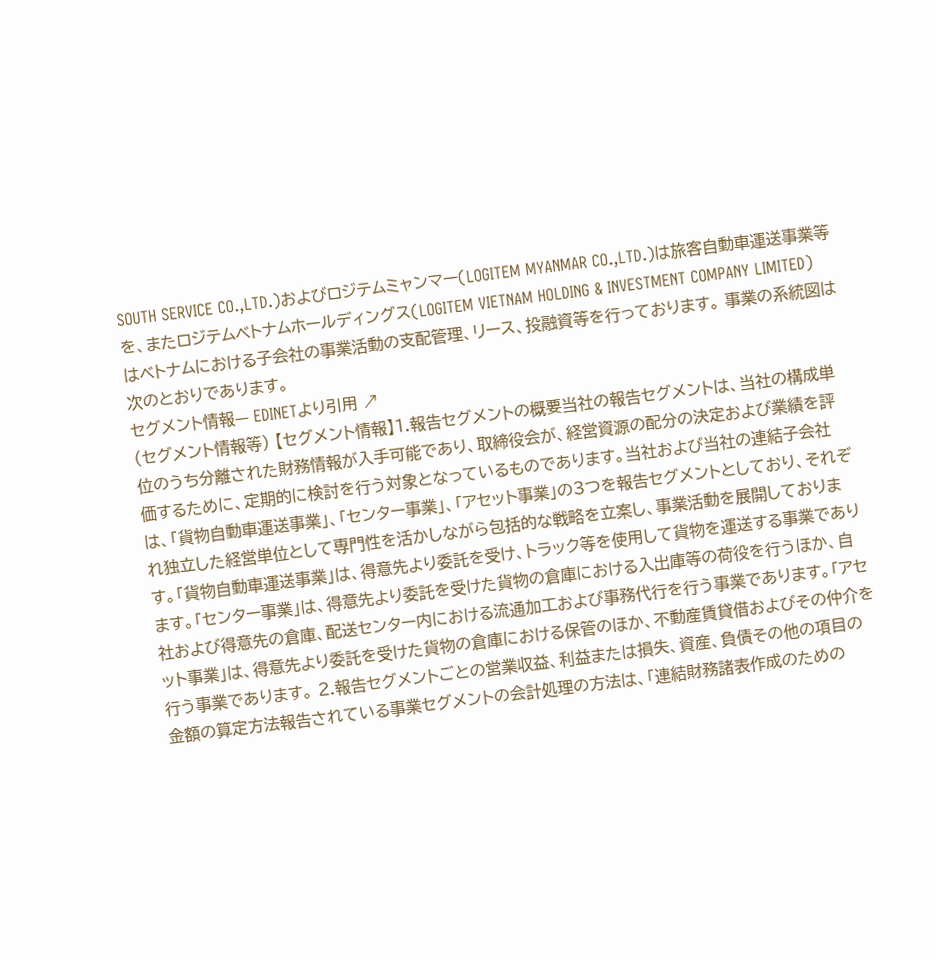SOUTH SERVICE CO.,LTD.)およびロジテムミャンマー(LOGITEM MYANMAR CO.,LTD.)は旅客自動車運送事業等を、またロジテムベトナムホールディングス(LOGITEM VIETNAM HOLDING & INVESTMENT COMPANY LIMITED)はベトナムにおける子会社の事業活動の支配管理、リース、投融資等を行っております。 事業の系統図は次のとおりであります。
セグメント情報— EDINETより引用 ↗
(セグメント情報等) 【セグメント情報】1.報告セグメントの概要当社の報告セグメントは、当社の構成単位のうち分離された財務情報が入手可能であり、取締役会が、経営資源の配分の決定および業績を評価するために、定期的に検討を行う対象となっているものであります。当社および当社の連結子会社は、「貨物自動車運送事業」、「センター事業」、「アセット事業」の3つを報告セグメントとしており、それぞれ独立した経営単位として専門性を活かしながら包括的な戦略を立案し、事業活動を展開しております。「貨物自動車運送事業」は、得意先より委託を受け、トラック等を使用して貨物を運送する事業であります。「センター事業」は、得意先より委託を受けた貨物の倉庫における入出庫等の荷役を行うほか、自社および得意先の倉庫、配送センター内における流通加工および事務代行を行う事業であります。「アセット事業」は、得意先より委託を受けた貨物の倉庫における保管のほか、不動産賃貸借およびその仲介を行う事業であります。 2.報告セグメントごとの営業収益、利益または損失、資産、負債その他の項目の金額の算定方法報告されている事業セグメントの会計処理の方法は、「連結財務諸表作成のための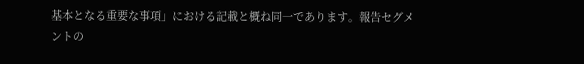基本となる重要な事項」における記載と概ね同一であります。報告セグメントの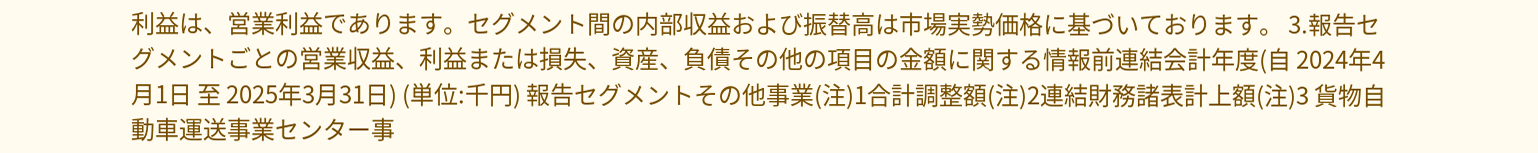利益は、営業利益であります。セグメント間の内部収益および振替高は市場実勢価格に基づいております。 3.報告セグメントごとの営業収益、利益または損失、資産、負債その他の項目の金額に関する情報前連結会計年度(自 2024年4月1日 至 2025年3月31日) (単位:千円) 報告セグメントその他事業(注)1合計調整額(注)2連結財務諸表計上額(注)3 貨物自動車運送事業センター事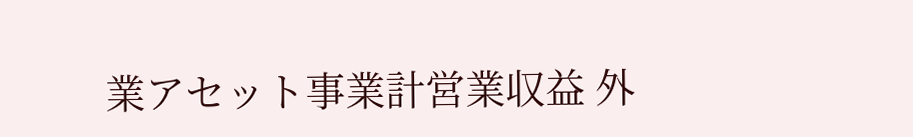業アセット事業計営業収益 外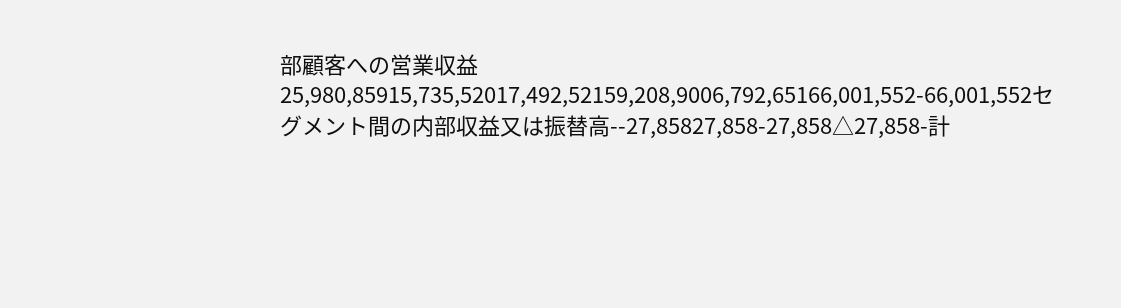部顧客への営業収益25,980,85915,735,52017,492,52159,208,9006,792,65166,001,552-66,001,552セグメント間の内部収益又は振替高--27,85827,858-27,858△27,858-計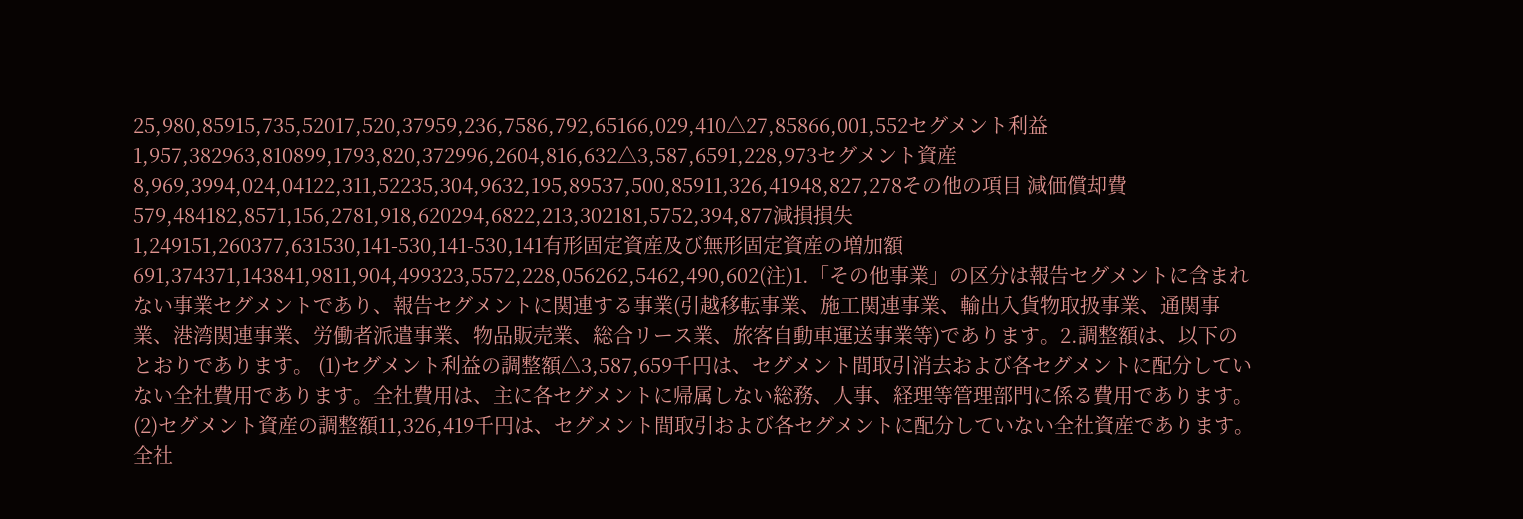25,980,85915,735,52017,520,37959,236,7586,792,65166,029,410△27,85866,001,552セグメント利益1,957,382963,810899,1793,820,372996,2604,816,632△3,587,6591,228,973セグメント資産8,969,3994,024,04122,311,52235,304,9632,195,89537,500,85911,326,41948,827,278その他の項目 減価償却費579,484182,8571,156,2781,918,620294,6822,213,302181,5752,394,877減損損失1,249151,260377,631530,141-530,141-530,141有形固定資産及び無形固定資産の増加額691,374371,143841,9811,904,499323,5572,228,056262,5462,490,602(注)1.「その他事業」の区分は報告セグメントに含まれない事業セグメントであり、報告セグメントに関連する事業(引越移転事業、施工関連事業、輸出入貨物取扱事業、通関事業、港湾関連事業、労働者派遣事業、物品販売業、総合リース業、旅客自動車運送事業等)であります。2.調整額は、以下のとおりであります。 (1)セグメント利益の調整額△3,587,659千円は、セグメント間取引消去および各セグメントに配分していない全社費用であります。全社費用は、主に各セグメントに帰属しない総務、人事、経理等管理部門に係る費用であります。 (2)セグメント資産の調整額11,326,419千円は、セグメント間取引および各セグメントに配分していない全社資産であります。全社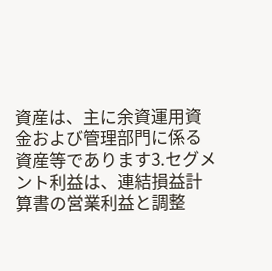資産は、主に余資運用資金および管理部門に係る資産等であります3.セグメント利益は、連結損益計算書の営業利益と調整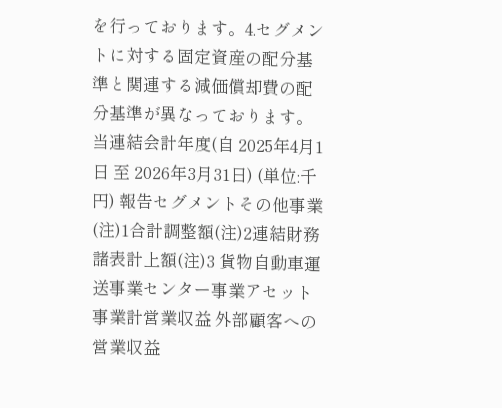を行っております。4.セグメントに対する固定資産の配分基準と関連する減価償却費の配分基準が異なっております。 当連結会計年度(自 2025年4月1日 至 2026年3月31日) (単位:千円) 報告セグメントその他事業(注)1合計調整額(注)2連結財務諸表計上額(注)3 貨物自動車運送事業センター事業アセット事業計営業収益 外部顧客への営業収益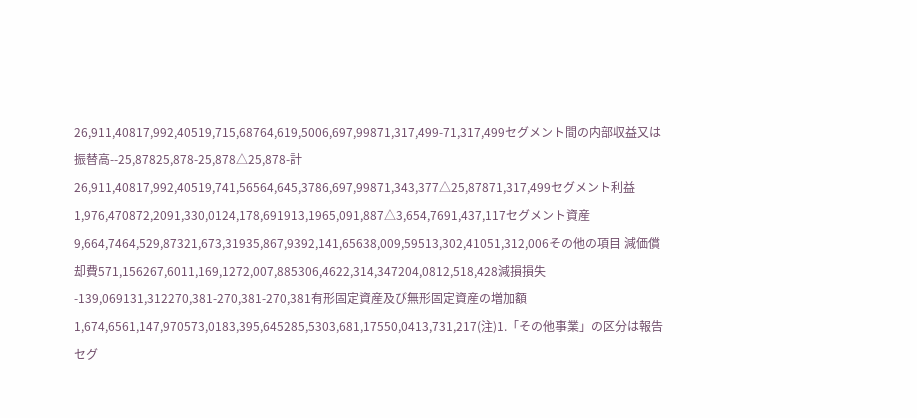26,911,40817,992,40519,715,68764,619,5006,697,99871,317,499-71,317,499セグメント間の内部収益又は振替高--25,87825,878-25,878△25,878-計26,911,40817,992,40519,741,56564,645,3786,697,99871,343,377△25,87871,317,499セグメント利益1,976,470872,2091,330,0124,178,691913,1965,091,887△3,654,7691,437,117セグメント資産9,664,7464,529,87321,673,31935,867,9392,141,65638,009,59513,302,41051,312,006その他の項目 減価償却費571,156267,6011,169,1272,007,885306,4622,314,347204,0812,518,428減損損失-139,069131,312270,381-270,381-270,381有形固定資産及び無形固定資産の増加額1,674,6561,147,970573,0183,395,645285,5303,681,17550,0413,731,217(注)1.「その他事業」の区分は報告セグ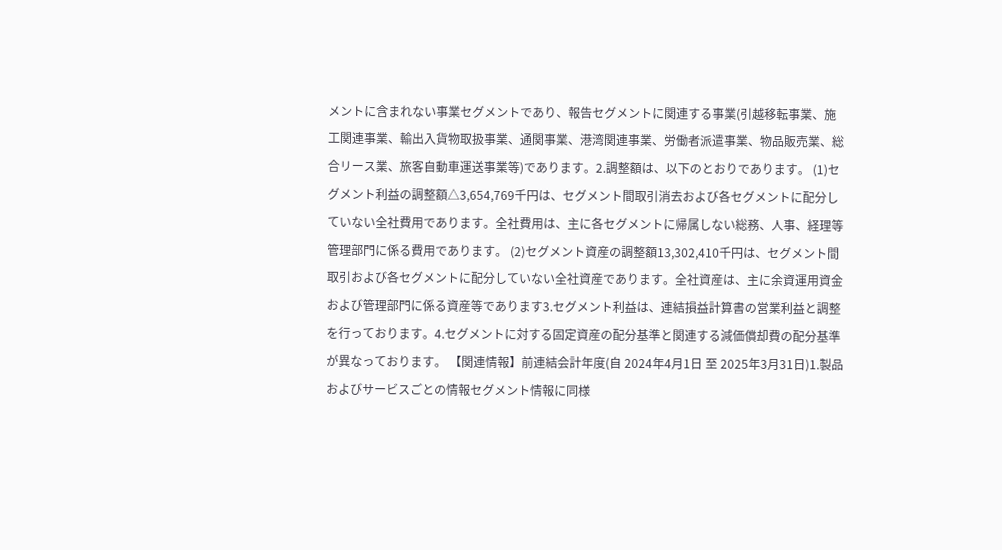メントに含まれない事業セグメントであり、報告セグメントに関連する事業(引越移転事業、施工関連事業、輸出入貨物取扱事業、通関事業、港湾関連事業、労働者派遣事業、物品販売業、総合リース業、旅客自動車運送事業等)であります。2.調整額は、以下のとおりであります。 (1)セグメント利益の調整額△3,654,769千円は、セグメント間取引消去および各セグメントに配分していない全社費用であります。全社費用は、主に各セグメントに帰属しない総務、人事、経理等管理部門に係る費用であります。 (2)セグメント資産の調整額13,302,410千円は、セグメント間取引および各セグメントに配分していない全社資産であります。全社資産は、主に余資運用資金および管理部門に係る資産等であります3.セグメント利益は、連結損益計算書の営業利益と調整を行っております。4.セグメントに対する固定資産の配分基準と関連する減価償却費の配分基準が異なっております。 【関連情報】前連結会計年度(自 2024年4月1日 至 2025年3月31日)1.製品およびサービスごとの情報セグメント情報に同様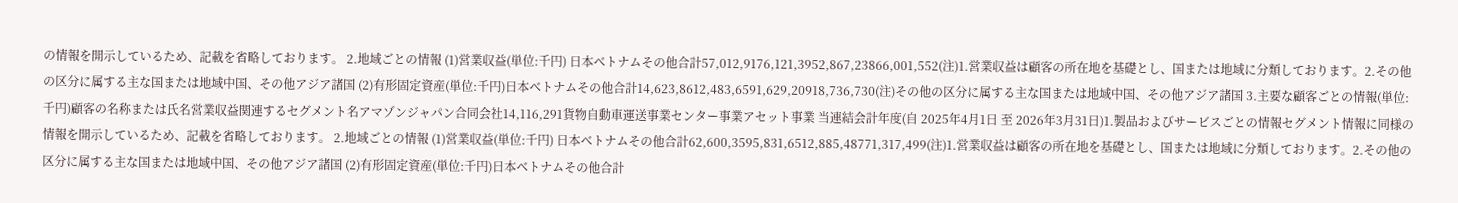の情報を開示しているため、記載を省略しております。 2.地域ごとの情報 (1)営業収益(単位:千円) 日本ベトナムその他合計57,012,9176,121,3952,867,23866,001,552(注)1.営業収益は顧客の所在地を基礎とし、国または地域に分類しております。2.その他の区分に属する主な国または地域中国、その他アジア諸国 (2)有形固定資産(単位:千円)日本ベトナムその他合計14,623,8612,483,6591,629,20918,736,730(注)その他の区分に属する主な国または地域中国、その他アジア諸国 3.主要な顧客ごとの情報(単位:千円)顧客の名称または氏名営業収益関連するセグメント名アマゾンジャパン合同会社14,116,291貨物自動車運送事業センター事業アセット事業 当連結会計年度(自 2025年4月1日 至 2026年3月31日)1.製品およびサービスごとの情報セグメント情報に同様の情報を開示しているため、記載を省略しております。 2.地域ごとの情報 (1)営業収益(単位:千円) 日本ベトナムその他合計62,600,3595,831,6512,885,48771,317,499(注)1.営業収益は顧客の所在地を基礎とし、国または地域に分類しております。2.その他の区分に属する主な国または地域中国、その他アジア諸国 (2)有形固定資産(単位:千円)日本ベトナムその他合計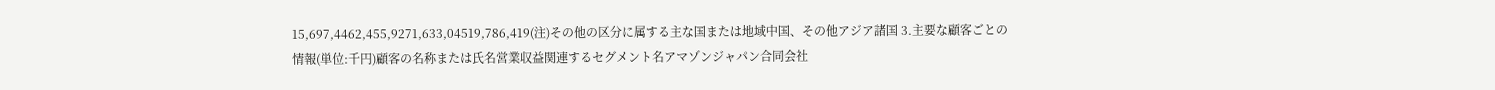15,697,4462,455,9271,633,04519,786,419(注)その他の区分に属する主な国または地域中国、その他アジア諸国 3.主要な顧客ごとの情報(単位:千円)顧客の名称または氏名営業収益関連するセグメント名アマゾンジャパン合同会社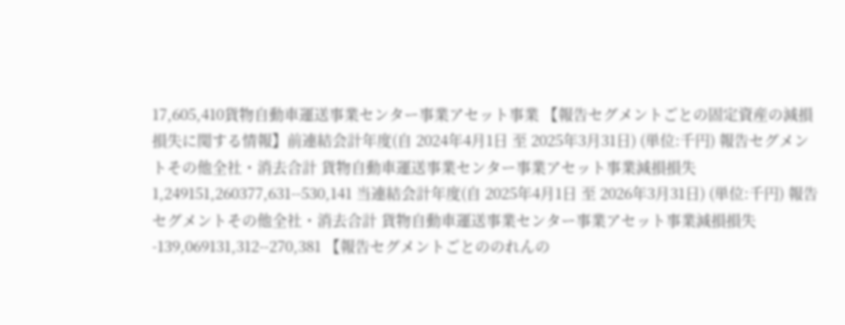17,605,410貨物自動車運送事業センター事業アセット事業 【報告セグメントごとの固定資産の減損損失に関する情報】前連結会計年度(自 2024年4月1日 至 2025年3月31日) (単位:千円) 報告セグメントその他全社・消去合計 貨物自動車運送事業センター事業アセット事業減損損失1,249151,260377,631--530,141 当連結会計年度(自 2025年4月1日 至 2026年3月31日) (単位:千円) 報告セグメントその他全社・消去合計 貨物自動車運送事業センター事業アセット事業減損損失-139,069131,312--270,381 【報告セグメントごとののれんの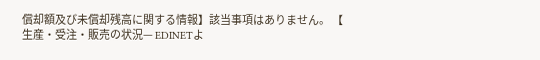償却額及び未償却残高に関する情報】該当事項はありません。 【
生産・受注・販売の状況— EDINETよ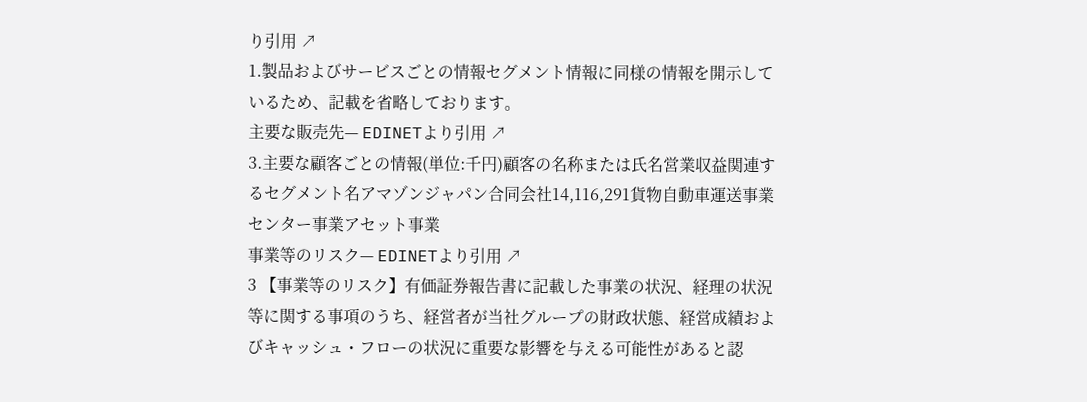り引用 ↗
1.製品およびサービスごとの情報セグメント情報に同様の情報を開示しているため、記載を省略しております。
主要な販売先— EDINETより引用 ↗
3.主要な顧客ごとの情報(単位:千円)顧客の名称または氏名営業収益関連するセグメント名アマゾンジャパン合同会社14,116,291貨物自動車運送事業センター事業アセット事業
事業等のリスク— EDINETより引用 ↗
3 【事業等のリスク】有価証券報告書に記載した事業の状況、経理の状況等に関する事項のうち、経営者が当社グループの財政状態、経営成績およびキャッシュ・フローの状況に重要な影響を与える可能性があると認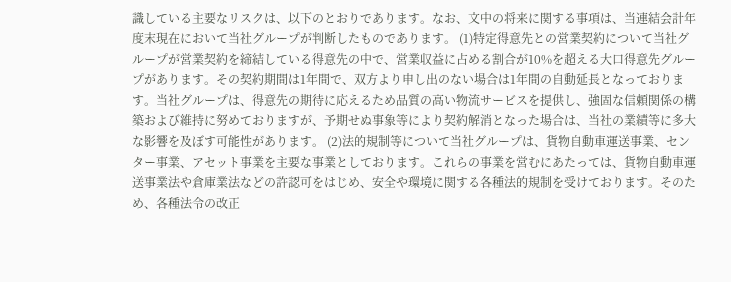識している主要なリスクは、以下のとおりであります。なお、文中の将来に関する事項は、当連結会計年度末現在において当社グループが判断したものであります。 (1)特定得意先との営業契約について当社グループが営業契約を締結している得意先の中で、営業収益に占める割合が10%を超える大口得意先グループがあります。その契約期間は1年間で、双方より申し出のない場合は1年間の自動延長となっております。当社グループは、得意先の期待に応えるため品質の高い物流サービスを提供し、強固な信頼関係の構築および維持に努めておりますが、予期せぬ事象等により契約解消となった場合は、当社の業績等に多大な影響を及ぼす可能性があります。 (2)法的規制等について当社グループは、貨物自動車運送事業、センター事業、アセット事業を主要な事業としております。これらの事業を営むにあたっては、貨物自動車運送事業法や倉庫業法などの許認可をはじめ、安全や環境に関する各種法的規制を受けております。そのため、各種法令の改正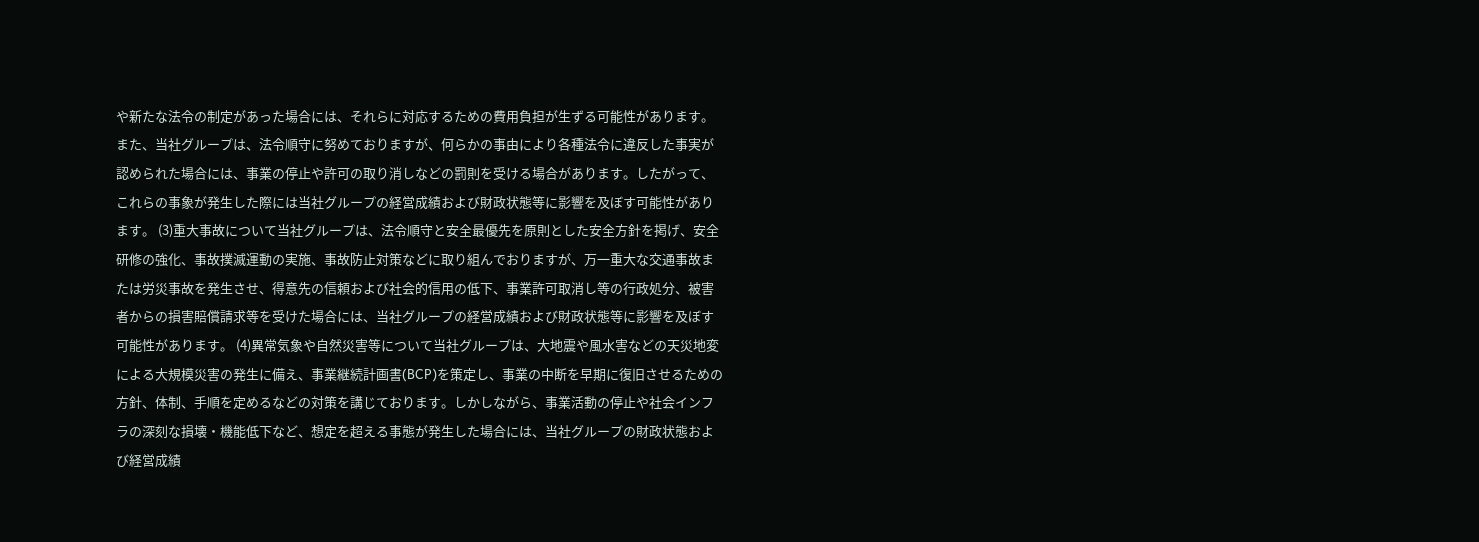や新たな法令の制定があった場合には、それらに対応するための費用負担が生ずる可能性があります。また、当社グループは、法令順守に努めておりますが、何らかの事由により各種法令に違反した事実が認められた場合には、事業の停止や許可の取り消しなどの罰則を受ける場合があります。したがって、これらの事象が発生した際には当社グループの経営成績および財政状態等に影響を及ぼす可能性があります。 (3)重大事故について当社グループは、法令順守と安全最優先を原則とした安全方針を掲げ、安全研修の強化、事故撲滅運動の実施、事故防止対策などに取り組んでおりますが、万一重大な交通事故または労災事故を発生させ、得意先の信頼および社会的信用の低下、事業許可取消し等の行政処分、被害者からの損害賠償請求等を受けた場合には、当社グループの経営成績および財政状態等に影響を及ぼす可能性があります。 (4)異常気象や自然災害等について当社グループは、大地震や風水害などの天災地変による大規模災害の発生に備え、事業継続計画書(BCP)を策定し、事業の中断を早期に復旧させるための方針、体制、手順を定めるなどの対策を講じております。しかしながら、事業活動の停止や社会インフラの深刻な損壊・機能低下など、想定を超える事態が発生した場合には、当社グループの財政状態および経営成績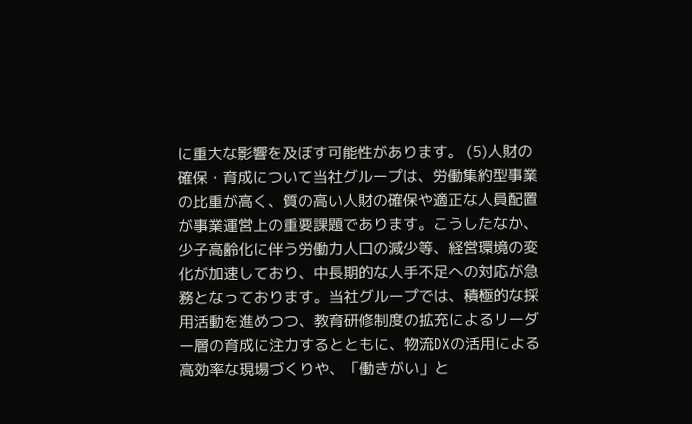に重大な影響を及ぼす可能性があります。 (5)人財の確保・育成について当社グループは、労働集約型事業の比重が高く、質の高い人財の確保や適正な人員配置が事業運営上の重要課題であります。こうしたなか、少子高齢化に伴う労働力人口の減少等、経営環境の変化が加速しており、中長期的な人手不足への対応が急務となっております。当社グループでは、積極的な採用活動を進めつつ、教育研修制度の拡充によるリーダー層の育成に注力するとともに、物流DXの活用による高効率な現場づくりや、「働きがい」と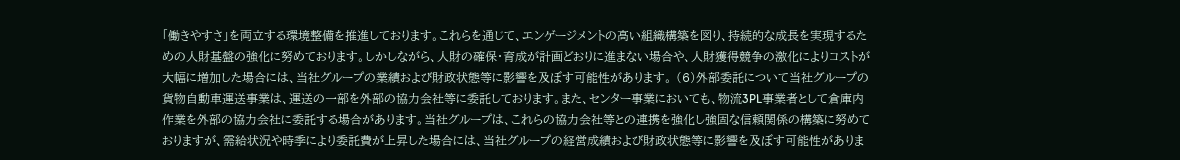「働きやすさ」を両立する環境整備を推進しております。これらを通じて、エンゲージメントの高い組織構築を図り、持続的な成長を実現するための人財基盤の強化に努めております。しかしながら、人財の確保・育成が計画どおりに進まない場合や、人財獲得競争の激化によりコストが大幅に増加した場合には、当社グループの業績および財政状態等に影響を及ぼす可能性があります。 (6)外部委託について当社グループの貨物自動車運送事業は、運送の一部を外部の協力会社等に委託しております。また、センター事業においても、物流3PL事業者として倉庫内作業を外部の協力会社に委託する場合があります。当社グループは、これらの協力会社等との連携を強化し強固な信頼関係の構築に努めておりますが、需給状況や時季により委託費が上昇した場合には、当社グループの経営成績および財政状態等に影響を及ぼす可能性がありま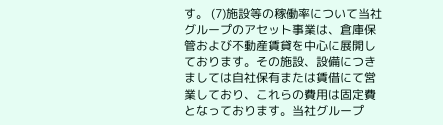す。 (7)施設等の稼働率について当社グループのアセット事業は、倉庫保管および不動産賃貸を中心に展開しております。その施設、設備につきましては自社保有または賃借にて営業しており、これらの費用は固定費となっております。当社グループ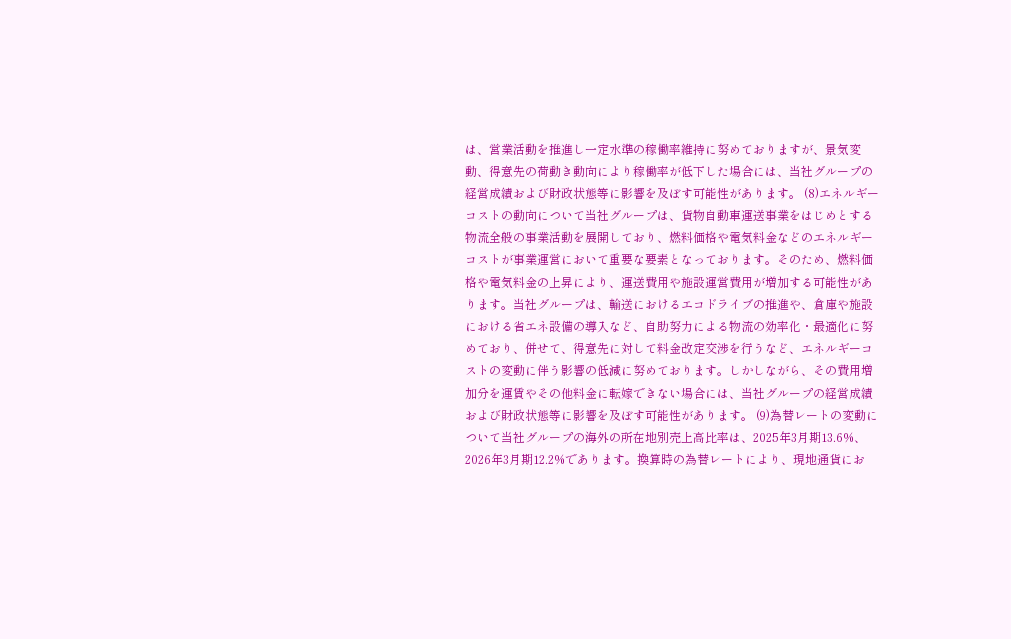は、営業活動を推進し一定水準の稼働率維持に努めておりますが、景気変動、得意先の荷動き動向により稼働率が低下した場合には、当社グループの経営成績および財政状態等に影響を及ぼす可能性があります。 (8)エネルギーコストの動向について当社グループは、貨物自動車運送事業をはじめとする物流全般の事業活動を展開しており、燃料価格や電気料金などのエネルギーコストが事業運営において重要な要素となっております。そのため、燃料価格や電気料金の上昇により、運送費用や施設運営費用が増加する可能性があります。当社グループは、輸送におけるエコドライブの推進や、倉庫や施設における省エネ設備の導入など、自助努力による物流の効率化・最適化に努めており、併せて、得意先に対して料金改定交渉を行うなど、エネルギーコストの変動に伴う影響の低減に努めております。しかしながら、その費用増加分を運賃やその他料金に転嫁できない場合には、当社グループの経営成績および財政状態等に影響を及ぼす可能性があります。 (9)為替レートの変動について当社グループの海外の所在地別売上高比率は、2025年3月期13.6%、2026年3月期12.2%であります。換算時の為替レートにより、現地通貨にお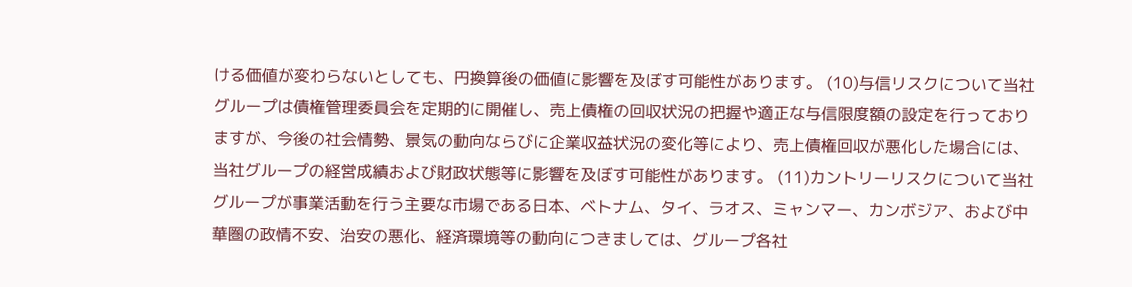ける価値が変わらないとしても、円換算後の価値に影響を及ぼす可能性があります。 (10)与信リスクについて当社グループは債権管理委員会を定期的に開催し、売上債権の回収状況の把握や適正な与信限度額の設定を行っておりますが、今後の社会情勢、景気の動向ならびに企業収益状況の変化等により、売上債権回収が悪化した場合には、当社グループの経営成績および財政状態等に影響を及ぼす可能性があります。 (11)カントリーリスクについて当社グループが事業活動を行う主要な市場である日本、ベトナム、タイ、ラオス、ミャンマー、カンボジア、および中華圏の政情不安、治安の悪化、経済環境等の動向につきましては、グループ各社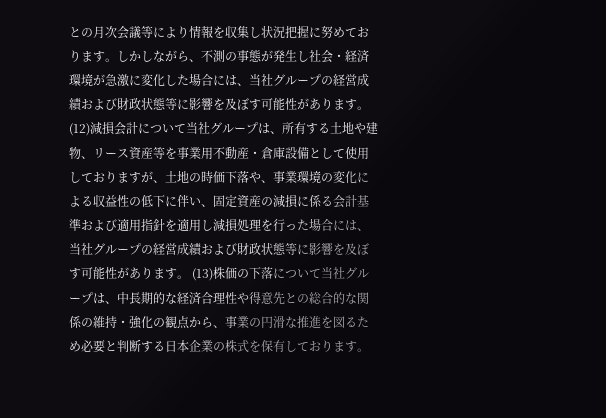との月次会議等により情報を収集し状況把握に努めております。しかしながら、不測の事態が発生し社会・経済環境が急激に変化した場合には、当社グループの経営成績および財政状態等に影響を及ぼす可能性があります。 (12)減損会計について当社グループは、所有する土地や建物、リース資産等を事業用不動産・倉庫設備として使用しておりますが、土地の時価下落や、事業環境の変化による収益性の低下に伴い、固定資産の減損に係る会計基準および適用指針を適用し減損処理を行った場合には、当社グループの経営成績および財政状態等に影響を及ぼす可能性があります。 (13)株価の下落について当社グループは、中長期的な経済合理性や得意先との総合的な関係の維持・強化の観点から、事業の円滑な推進を図るため必要と判断する日本企業の株式を保有しております。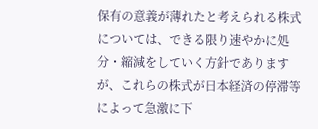保有の意義が薄れたと考えられる株式については、できる限り速やかに処分・縮減をしていく方針でありますが、これらの株式が日本経済の停滞等によって急激に下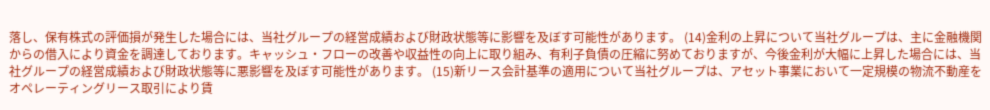落し、保有株式の評価損が発生した場合には、当社グループの経営成績および財政状態等に影響を及ぼす可能性があります。 (14)金利の上昇について当社グループは、主に金融機関からの借入により資金を調達しております。キャッシュ・フローの改善や収益性の向上に取り組み、有利子負債の圧縮に努めておりますが、今後金利が大幅に上昇した場合には、当社グループの経営成績および財政状態等に悪影響を及ぼす可能性があります。 (15)新リース会計基準の適用について当社グループは、アセット事業において一定規模の物流不動産をオペレーティングリース取引により賃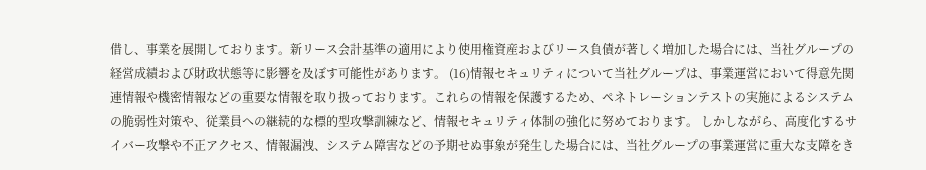借し、事業を展開しております。新リース会計基準の適用により使用権資産およびリース負債が著しく増加した場合には、当社グループの経営成績および財政状態等に影響を及ぼす可能性があります。 (16)情報セキュリティについて当社グループは、事業運営において得意先関連情報や機密情報などの重要な情報を取り扱っております。これらの情報を保護するため、ペネトレーションテストの実施によるシステムの脆弱性対策や、従業員への継続的な標的型攻撃訓練など、情報セキュリティ体制の強化に努めております。 しかしながら、高度化するサイバー攻撃や不正アクセス、情報漏洩、システム障害などの予期せぬ事象が発生した場合には、当社グループの事業運営に重大な支障をき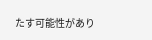たす可能性があり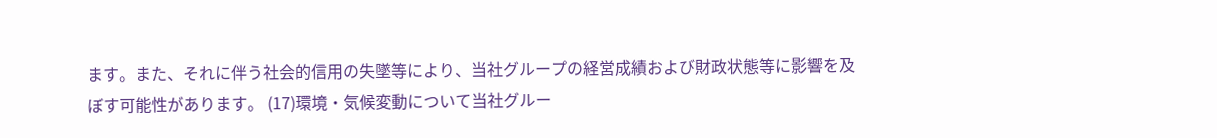ます。また、それに伴う社会的信用の失墜等により、当社グループの経営成績および財政状態等に影響を及ぼす可能性があります。 (17)環境・気候変動について当社グルー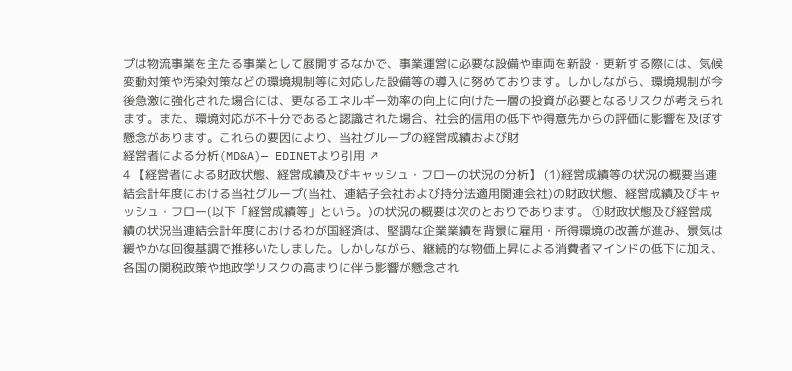プは物流事業を主たる事業として展開するなかで、事業運営に必要な設備や車両を新設・更新する際には、気候変動対策や汚染対策などの環境規制等に対応した設備等の導入に努めております。しかしながら、環境規制が今後急激に強化された場合には、更なるエネルギー効率の向上に向けた一層の投資が必要となるリスクが考えられます。また、環境対応が不十分であると認識された場合、社会的信用の低下や得意先からの評価に影響を及ぼす懸念があります。これらの要因により、当社グループの経営成績および財
経営者による分析(MD&A)— EDINETより引用 ↗
4 【経営者による財政状態、経営成績及びキャッシュ・フローの状況の分析】 (1)経営成績等の状況の概要当連結会計年度における当社グループ(当社、連結子会社および持分法適用関連会社)の財政状態、経営成績及びキャッシュ・フロー(以下「経営成績等」という。)の状況の概要は次のとおりであります。 ①財政状態及び経営成績の状況当連結会計年度におけるわが国経済は、堅調な企業業績を背景に雇用・所得環境の改善が進み、景気は緩やかな回復基調で推移いたしました。しかしながら、継続的な物価上昇による消費者マインドの低下に加え、各国の関税政策や地政学リスクの高まりに伴う影響が懸念され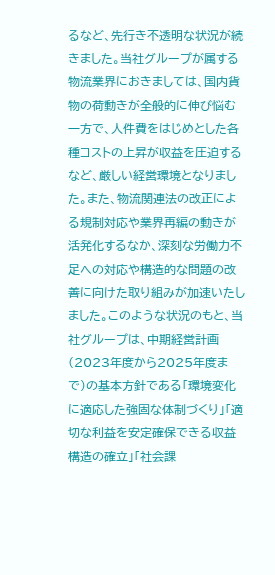るなど、先行き不透明な状況が続きました。当社グループが属する物流業界におきましては、国内貨物の荷動きが全般的に伸び悩む一方で、人件費をはじめとした各種コストの上昇が収益を圧迫するなど、厳しい経営環境となりました。また、物流関連法の改正による規制対応や業界再編の動きが活発化するなか、深刻な労働力不足への対応や構造的な問題の改善に向けた取り組みが加速いたしました。このような状況のもと、当社グループは、中期経営計画(2023年度から2025年度まで)の基本方針である「環境変化に適応した強固な体制づくり」「適切な利益を安定確保できる収益構造の確立」「社会課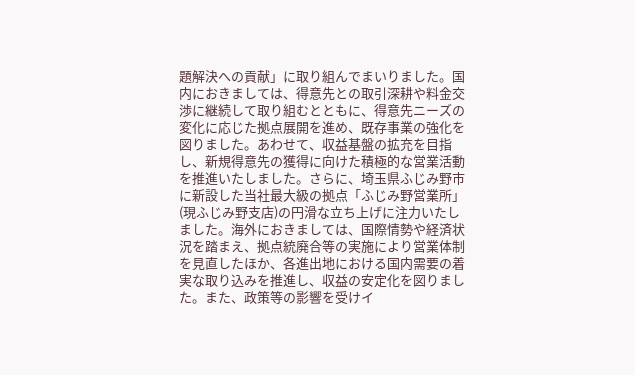題解決への貢献」に取り組んでまいりました。国内におきましては、得意先との取引深耕や料金交渉に継続して取り組むとともに、得意先ニーズの変化に応じた拠点展開を進め、既存事業の強化を図りました。あわせて、収益基盤の拡充を目指し、新規得意先の獲得に向けた積極的な営業活動を推進いたしました。さらに、埼玉県ふじみ野市に新設した当社最大級の拠点「ふじみ野営業所」(現ふじみ野支店)の円滑な立ち上げに注力いたしました。海外におきましては、国際情勢や経済状況を踏まえ、拠点統廃合等の実施により営業体制を見直したほか、各進出地における国内需要の着実な取り込みを推進し、収益の安定化を図りました。また、政策等の影響を受けイ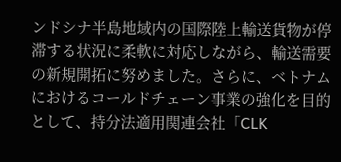ンドシナ半島地域内の国際陸上輸送貨物が停滞する状況に柔軟に対応しながら、輸送需要の新規開拓に努めました。さらに、ベトナムにおけるコールドチェーン事業の強化を目的として、持分法適用関連会社「CLK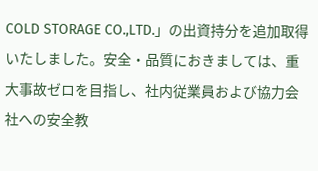COLD STORAGE CO.,LTD.」の出資持分を追加取得いたしました。安全・品質におきましては、重大事故ゼロを目指し、社内従業員および協力会社への安全教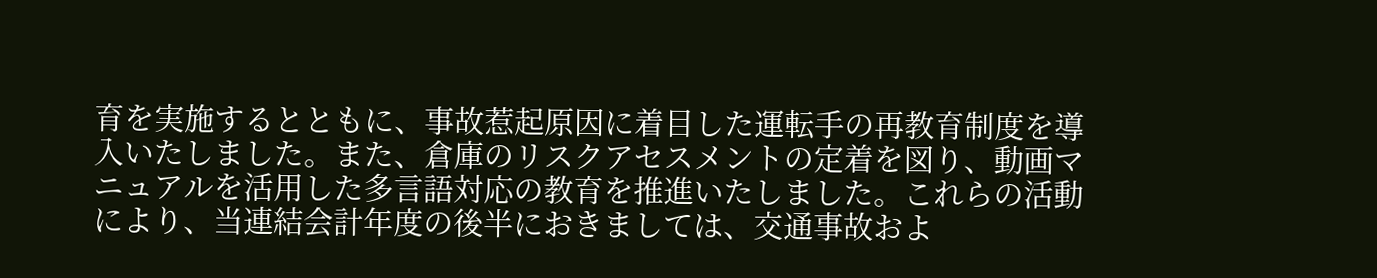育を実施するとともに、事故惹起原因に着目した運転手の再教育制度を導入いたしました。また、倉庫のリスクアセスメントの定着を図り、動画マニュアルを活用した多言語対応の教育を推進いたしました。これらの活動により、当連結会計年度の後半におきましては、交通事故およ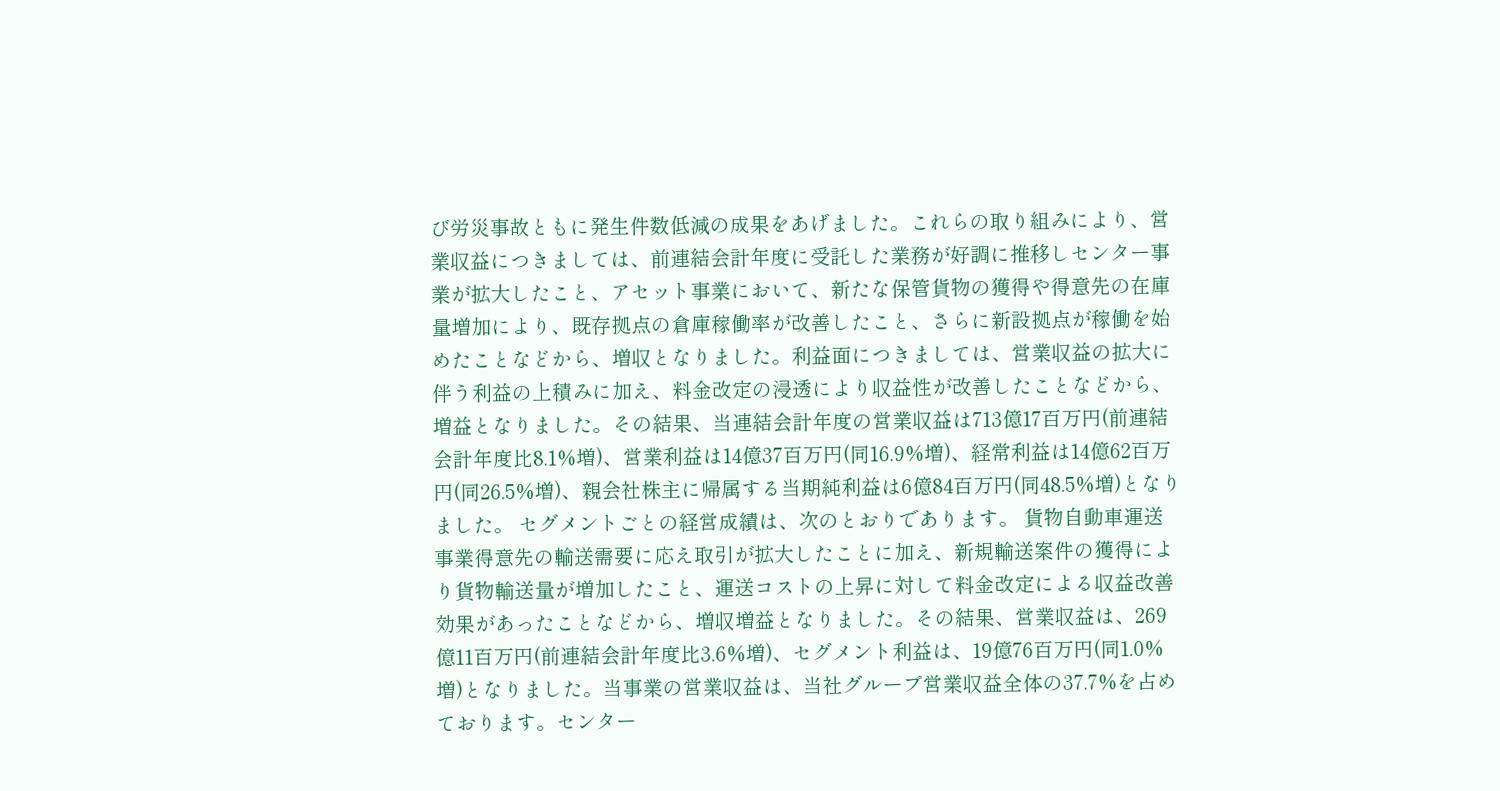び労災事故ともに発生件数低減の成果をあげました。これらの取り組みにより、営業収益につきましては、前連結会計年度に受託した業務が好調に推移しセンター事業が拡大したこと、アセット事業において、新たな保管貨物の獲得や得意先の在庫量増加により、既存拠点の倉庫稼働率が改善したこと、さらに新設拠点が稼働を始めたことなどから、増収となりました。利益面につきましては、営業収益の拡大に伴う利益の上積みに加え、料金改定の浸透により収益性が改善したことなどから、増益となりました。その結果、当連結会計年度の営業収益は713億17百万円(前連結会計年度比8.1%増)、営業利益は14億37百万円(同16.9%増)、経常利益は14億62百万円(同26.5%増)、親会社株主に帰属する当期純利益は6億84百万円(同48.5%増)となりました。 セグメントごとの経営成績は、次のとおりであります。 貨物自動車運送事業得意先の輸送需要に応え取引が拡大したことに加え、新規輸送案件の獲得により貨物輸送量が増加したこと、運送コストの上昇に対して料金改定による収益改善効果があったことなどから、増収増益となりました。その結果、営業収益は、269億11百万円(前連結会計年度比3.6%増)、セグメント利益は、19億76百万円(同1.0%増)となりました。当事業の営業収益は、当社グループ営業収益全体の37.7%を占めております。センター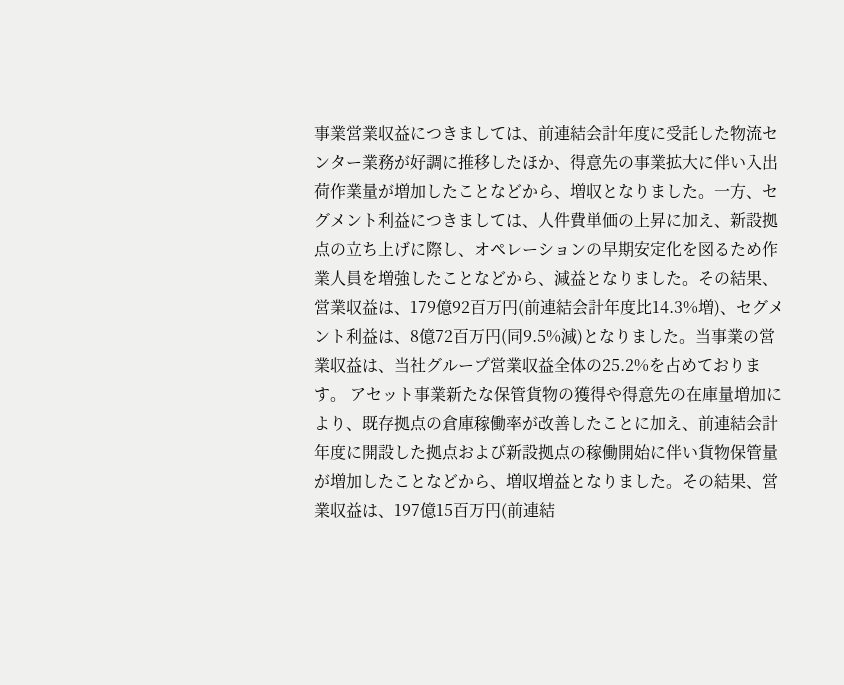事業営業収益につきましては、前連結会計年度に受託した物流センター業務が好調に推移したほか、得意先の事業拡大に伴い入出荷作業量が増加したことなどから、増収となりました。一方、セグメント利益につきましては、人件費単価の上昇に加え、新設拠点の立ち上げに際し、オペレーションの早期安定化を図るため作業人員を増強したことなどから、減益となりました。その結果、営業収益は、179億92百万円(前連結会計年度比14.3%増)、セグメント利益は、8億72百万円(同9.5%減)となりました。当事業の営業収益は、当社グループ営業収益全体の25.2%を占めております。 アセット事業新たな保管貨物の獲得や得意先の在庫量増加により、既存拠点の倉庫稼働率が改善したことに加え、前連結会計年度に開設した拠点および新設拠点の稼働開始に伴い貨物保管量が増加したことなどから、増収増益となりました。その結果、営業収益は、197億15百万円(前連結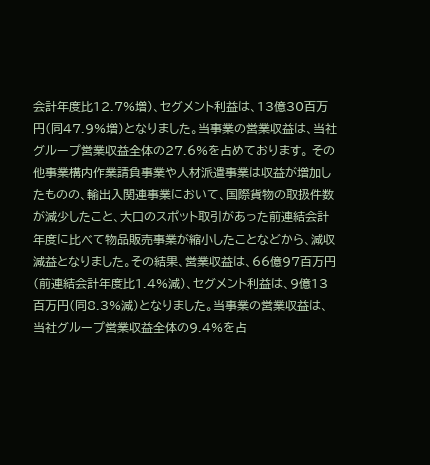会計年度比12.7%増)、セグメント利益は、13億30百万円(同47.9%増)となりました。当事業の営業収益は、当社グループ営業収益全体の27.6%を占めております。 その他事業構内作業請負事業や人材派遣事業は収益が増加したものの、輸出入関連事業において、国際貨物の取扱件数が減少したこと、大口のスポット取引があった前連結会計年度に比べて物品販売事業が縮小したことなどから、減収減益となりました。その結果、営業収益は、66億97百万円(前連結会計年度比1.4%減)、セグメント利益は、9億13百万円(同8.3%減)となりました。当事業の営業収益は、当社グループ営業収益全体の9.4%を占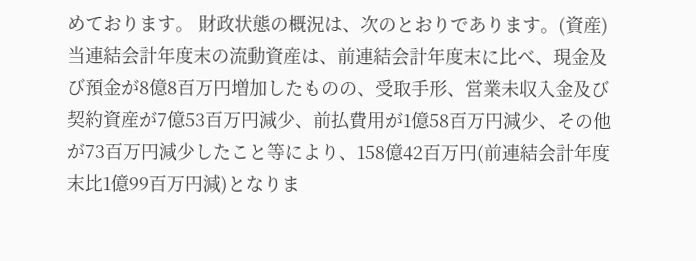めております。 財政状態の概況は、次のとおりであります。(資産)当連結会計年度末の流動資産は、前連結会計年度末に比べ、現金及び預金が8億8百万円増加したものの、受取手形、営業未収入金及び契約資産が7億53百万円減少、前払費用が1億58百万円減少、その他が73百万円減少したこと等により、158億42百万円(前連結会計年度末比1億99百万円減)となりま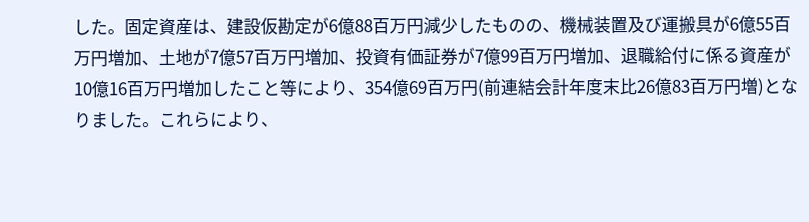した。固定資産は、建設仮勘定が6億88百万円減少したものの、機械装置及び運搬具が6億55百万円増加、土地が7億57百万円増加、投資有価証券が7億99百万円増加、退職給付に係る資産が10億16百万円増加したこと等により、354億69百万円(前連結会計年度末比26億83百万円増)となりました。これらにより、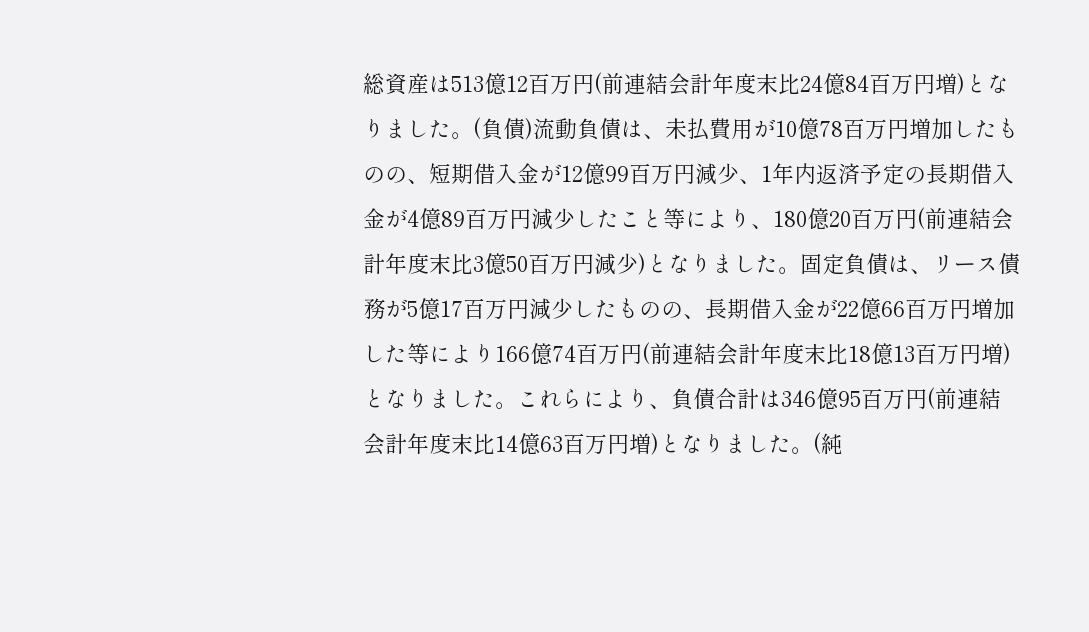総資産は513億12百万円(前連結会計年度末比24億84百万円増)となりました。(負債)流動負債は、未払費用が10億78百万円増加したものの、短期借入金が12億99百万円減少、1年内返済予定の長期借入金が4億89百万円減少したこと等により、180億20百万円(前連結会計年度末比3億50百万円減少)となりました。固定負債は、リース債務が5億17百万円減少したものの、長期借入金が22億66百万円増加した等により166億74百万円(前連結会計年度末比18億13百万円増)となりました。これらにより、負債合計は346億95百万円(前連結会計年度末比14億63百万円増)となりました。(純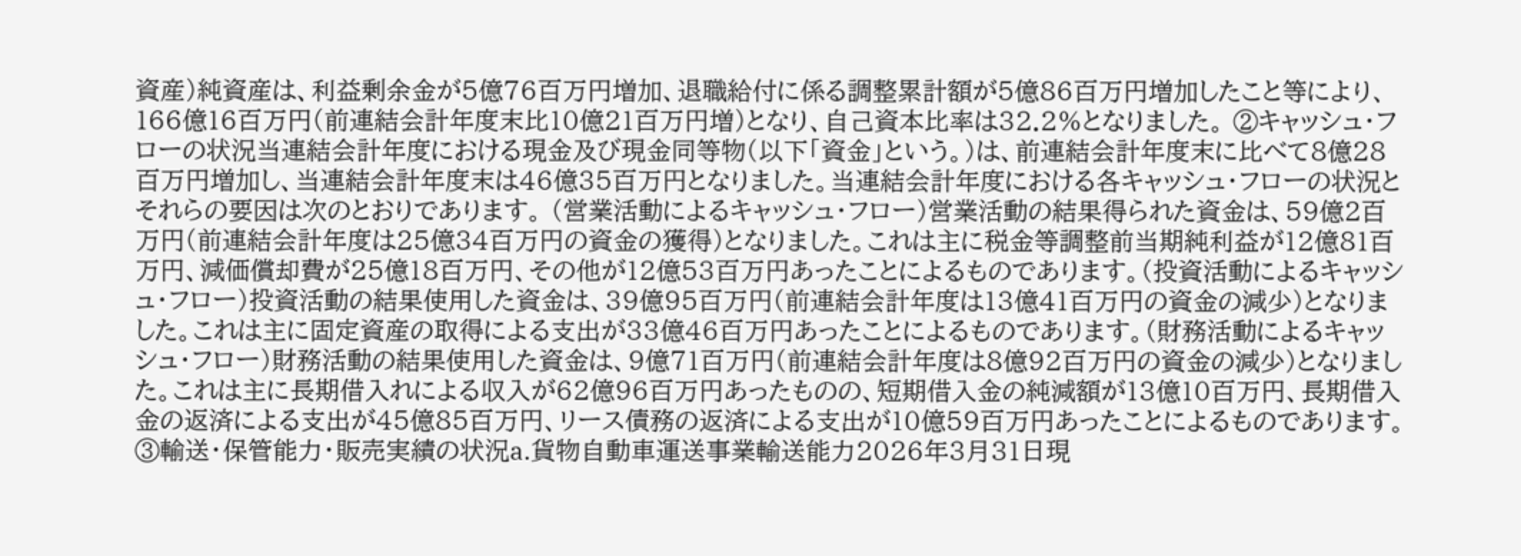資産)純資産は、利益剰余金が5億76百万円増加、退職給付に係る調整累計額が5億86百万円増加したこと等により、166億16百万円(前連結会計年度末比10億21百万円増)となり、自己資本比率は32.2%となりました。 ②キャッシュ・フローの状況当連結会計年度における現金及び現金同等物(以下「資金」という。)は、前連結会計年度末に比べて8億28百万円増加し、当連結会計年度末は46億35百万円となりました。当連結会計年度における各キャッシュ・フローの状況とそれらの要因は次のとおりであります。 (営業活動によるキャッシュ・フロー)営業活動の結果得られた資金は、59億2百万円(前連結会計年度は25億34百万円の資金の獲得)となりました。これは主に税金等調整前当期純利益が12億81百万円、減価償却費が25億18百万円、その他が12億53百万円あったことによるものであります。(投資活動によるキャッシュ・フロー)投資活動の結果使用した資金は、39億95百万円(前連結会計年度は13億41百万円の資金の減少)となりました。これは主に固定資産の取得による支出が33億46百万円あったことによるものであります。(財務活動によるキャッシュ・フロー)財務活動の結果使用した資金は、9億71百万円(前連結会計年度は8億92百万円の資金の減少)となりました。これは主に長期借入れによる収入が62億96百万円あったものの、短期借入金の純減額が13億10百万円、長期借入金の返済による支出が45億85百万円、リース債務の返済による支出が10億59百万円あったことによるものであります。 ③輸送・保管能力・販売実績の状況a.貨物自動車運送事業輸送能力2026年3月31日現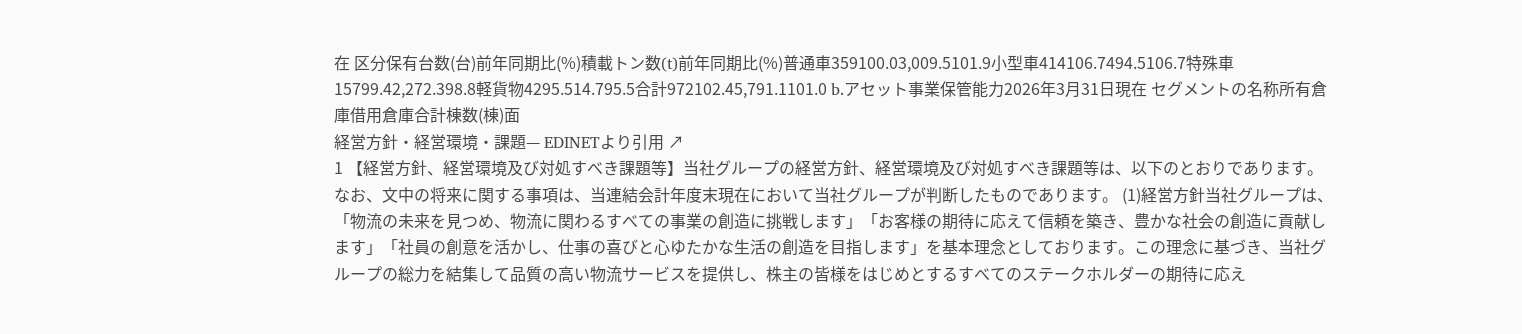在 区分保有台数(台)前年同期比(%)積載トン数(t)前年同期比(%)普通車359100.03,009.5101.9小型車414106.7494.5106.7特殊車15799.42,272.398.8軽貨物4295.514.795.5合計972102.45,791.1101.0 b.アセット事業保管能力2026年3月31日現在 セグメントの名称所有倉庫借用倉庫合計棟数(棟)面
経営方針・経営環境・課題— EDINETより引用 ↗
1 【経営方針、経営環境及び対処すべき課題等】当社グループの経営方針、経営環境及び対処すべき課題等は、以下のとおりであります。なお、文中の将来に関する事項は、当連結会計年度末現在において当社グループが判断したものであります。 (1)経営方針当社グループは、「物流の未来を見つめ、物流に関わるすべての事業の創造に挑戦します」「お客様の期待に応えて信頼を築き、豊かな社会の創造に貢献します」「社員の創意を活かし、仕事の喜びと心ゆたかな生活の創造を目指します」を基本理念としております。この理念に基づき、当社グループの総力を結集して品質の高い物流サービスを提供し、株主の皆様をはじめとするすべてのステークホルダーの期待に応え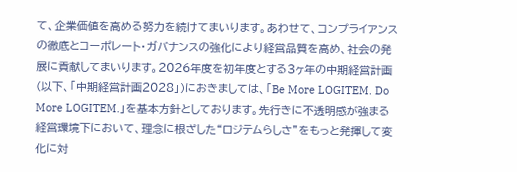て、企業価値を高める努力を続けてまいります。あわせて、コンプライアンスの徹底とコーポレート・ガバナンスの強化により経営品質を高め、社会の発展に貢献してまいります。2026年度を初年度とする3ヶ年の中期経営計画(以下、「中期経営計画2028」)におきましては、「Be More LOGITEM. Do More LOGITEM.」を基本方針としております。先行きに不透明感が強まる経営環境下において、理念に根ざした“ロジテムらしさ”をもっと発揮して変化に対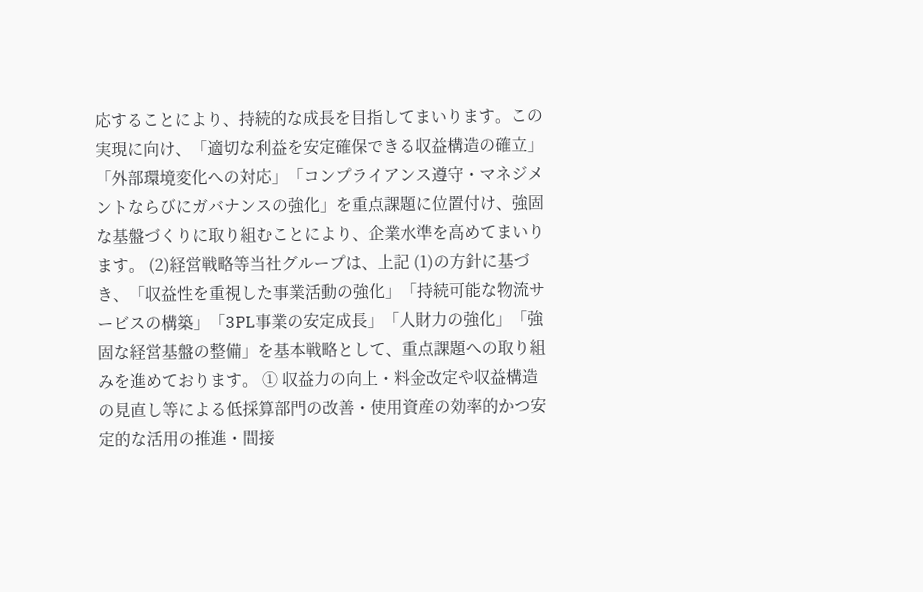応することにより、持続的な成長を目指してまいります。この実現に向け、「適切な利益を安定確保できる収益構造の確立」「外部環境変化への対応」「コンプライアンス遵守・マネジメントならびにガバナンスの強化」を重点課題に位置付け、強固な基盤づくりに取り組むことにより、企業水準を高めてまいります。 (2)経営戦略等当社グループは、上記 (1)の方針に基づき、「収益性を重視した事業活動の強化」「持続可能な物流サービスの構築」「3PL事業の安定成長」「人財力の強化」「強固な経営基盤の整備」を基本戦略として、重点課題への取り組みを進めております。 ① 収益力の向上・料金改定や収益構造の見直し等による低採算部門の改善・使用資産の効率的かつ安定的な活用の推進・間接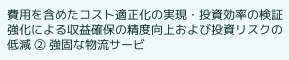費用を含めたコスト適正化の実現・投資効率の検証強化による収益確保の精度向上および投資リスクの低減 ② 強固な物流サービ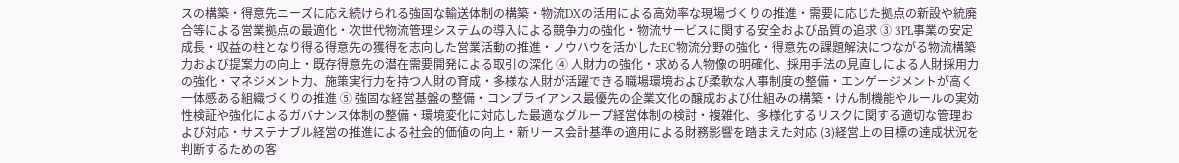スの構築・得意先ニーズに応え続けられる強固な輸送体制の構築・物流DXの活用による高効率な現場づくりの推進・需要に応じた拠点の新設や統廃合等による営業拠点の最適化・次世代物流管理システムの導入による競争力の強化・物流サービスに関する安全および品質の追求 ③ 3PL事業の安定成長・収益の柱となり得る得意先の獲得を志向した営業活動の推進・ノウハウを活かしたEC物流分野の強化・得意先の課題解決につながる物流構築力および提案力の向上・既存得意先の潜在需要開発による取引の深化 ④ 人財力の強化・求める人物像の明確化、採用手法の見直しによる人財採用力の強化・マネジメント力、施策実行力を持つ人財の育成・多様な人財が活躍できる職場環境および柔軟な人事制度の整備・エンゲージメントが高く一体感ある組織づくりの推進 ⑤ 強固な経営基盤の整備・コンプライアンス最優先の企業文化の醸成および仕組みの構築・けん制機能やルールの実効性検証や強化によるガバナンス体制の整備・環境変化に対応した最適なグループ経営体制の検討・複雑化、多様化するリスクに関する適切な管理および対応・サステナブル経営の推進による社会的価値の向上・新リース会計基準の適用による財務影響を踏まえた対応 (3)経営上の目標の達成状況を判断するための客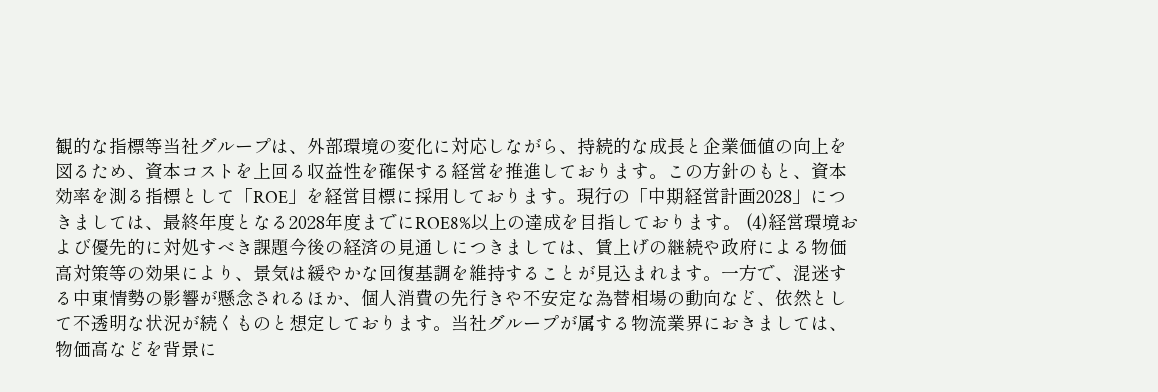観的な指標等当社グループは、外部環境の変化に対応しながら、持続的な成長と企業価値の向上を図るため、資本コストを上回る収益性を確保する経営を推進しております。この方針のもと、資本効率を測る指標として「ROE」を経営目標に採用しております。現行の「中期経営計画2028」につきましては、最終年度となる2028年度までにROE8%以上の達成を目指しております。 (4)経営環境および優先的に対処すべき課題今後の経済の見通しにつきましては、賃上げの継続や政府による物価高対策等の効果により、景気は緩やかな回復基調を維持することが見込まれます。一方で、混迷する中東情勢の影響が懸念されるほか、個人消費の先行きや不安定な為替相場の動向など、依然として不透明な状況が続くものと想定しております。当社グループが属する物流業界におきましては、物価高などを背景に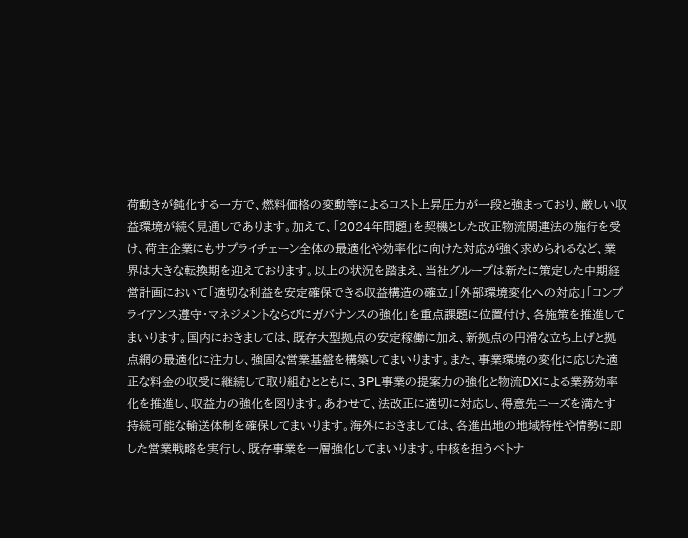荷動きが鈍化する一方で、燃料価格の変動等によるコスト上昇圧力が一段と強まっており、厳しい収益環境が続く見通しであります。加えて、「2024年問題」を契機とした改正物流関連法の施行を受け、荷主企業にもサプライチェーン全体の最適化や効率化に向けた対応が強く求められるなど、業界は大きな転換期を迎えております。以上の状況を踏まえ、当社グループは新たに策定した中期経営計画において「適切な利益を安定確保できる収益構造の確立」「外部環境変化への対応」「コンプライアンス遵守・マネジメントならびにガバナンスの強化」を重点課題に位置付け、各施策を推進してまいります。国内におきましては、既存大型拠点の安定稼働に加え、新拠点の円滑な立ち上げと拠点網の最適化に注力し、強固な営業基盤を構築してまいります。また、事業環境の変化に応じた適正な料金の収受に継続して取り組むとともに、3PL事業の提案力の強化と物流DXによる業務効率化を推進し、収益力の強化を図ります。あわせて、法改正に適切に対応し、得意先ニーズを満たす持続可能な輸送体制を確保してまいります。海外におきましては、各進出地の地域特性や情勢に即した営業戦略を実行し、既存事業を一層強化してまいります。中核を担うベトナ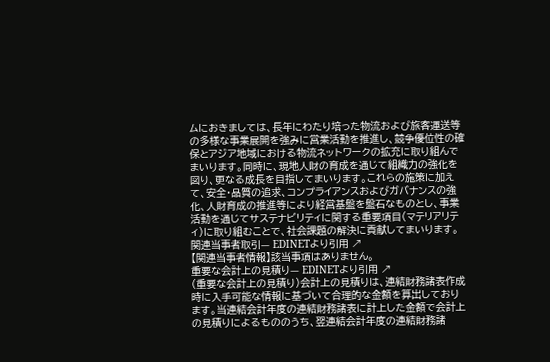ムにおきましては、長年にわたり培った物流および旅客運送等の多様な事業展開を強みに営業活動を推進し、競争優位性の確保とアジア地域における物流ネットワークの拡充に取り組んでまいります。同時に、現地人財の育成を通じて組織力の強化を図り、更なる成長を目指してまいります。これらの施策に加えて、安全・品質の追求、コンプライアンスおよびガバナンスの強化、人財育成の推進等により経営基盤を盤石なものとし、事業活動を通じてサステナビリティに関する重要項目(マテリアリティ)に取り組むことで、社会課題の解決に貢献してまいります。
関連当事者取引— EDINETより引用 ↗
【関連当事者情報】該当事項はありません。
重要な会計上の見積り— EDINETより引用 ↗
(重要な会計上の見積り)会計上の見積りは、連結財務諸表作成時に入手可能な情報に基づいて合理的な金額を算出しております。当連結会計年度の連結財務諸表に計上した金額で会計上の見積りによるもののうち、翌連結会計年度の連結財務諸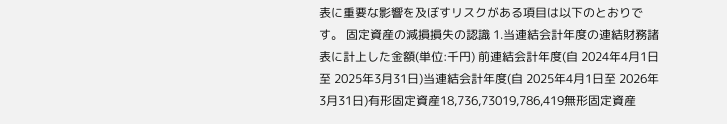表に重要な影響を及ぼすリスクがある項目は以下のとおりです。 固定資産の減損損失の認識 1.当連結会計年度の連結財務諸表に計上した金額(単位:千円) 前連結会計年度(自 2024年4月1日至 2025年3月31日)当連結会計年度(自 2025年4月1日至 2026年3月31日)有形固定資産18,736,73019,786,419無形固定資産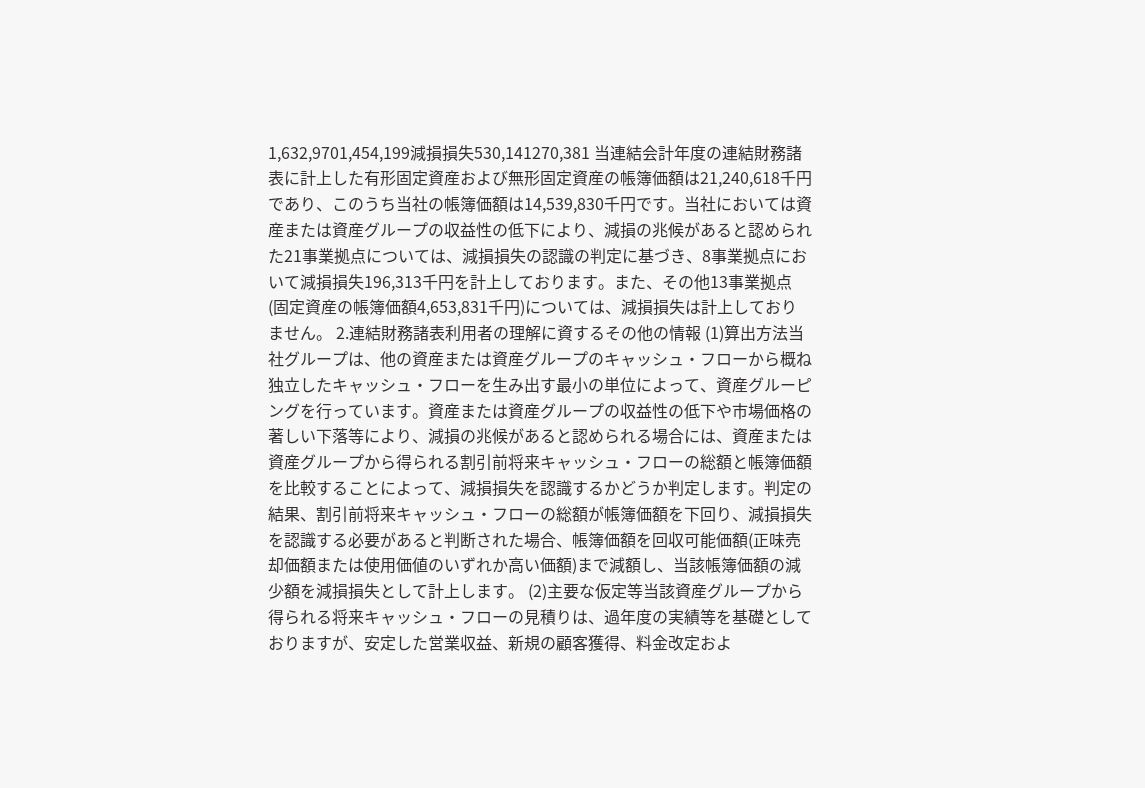1,632,9701,454,199減損損失530,141270,381 当連結会計年度の連結財務諸表に計上した有形固定資産および無形固定資産の帳簿価額は21,240,618千円であり、このうち当社の帳簿価額は14,539,830千円です。当社においては資産または資産グループの収益性の低下により、減損の兆候があると認められた21事業拠点については、減損損失の認識の判定に基づき、8事業拠点において減損損失196,313千円を計上しております。また、その他13事業拠点(固定資産の帳簿価額4,653,831千円)については、減損損失は計上しておりません。 2.連結財務諸表利用者の理解に資するその他の情報 (1)算出方法当社グループは、他の資産または資産グループのキャッシュ・フローから概ね独立したキャッシュ・フローを生み出す最小の単位によって、資産グルーピングを行っています。資産または資産グループの収益性の低下や市場価格の著しい下落等により、減損の兆候があると認められる場合には、資産または資産グループから得られる割引前将来キャッシュ・フローの総額と帳簿価額を比較することによって、減損損失を認識するかどうか判定します。判定の結果、割引前将来キャッシュ・フローの総額が帳簿価額を下回り、減損損失を認識する必要があると判断された場合、帳簿価額を回収可能価額(正味売却価額または使用価値のいずれか高い価額)まで減額し、当該帳簿価額の減少額を減損損失として計上します。 (2)主要な仮定等当該資産グループから得られる将来キャッシュ・フローの見積りは、過年度の実績等を基礎としておりますが、安定した営業収益、新規の顧客獲得、料金改定およ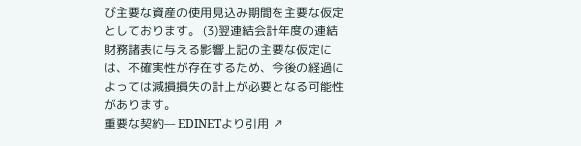び主要な資産の使用見込み期間を主要な仮定としております。 (3)翌連結会計年度の連結財務諸表に与える影響上記の主要な仮定には、不確実性が存在するため、今後の経過によっては減損損失の計上が必要となる可能性があります。
重要な契約— EDINETより引用 ↗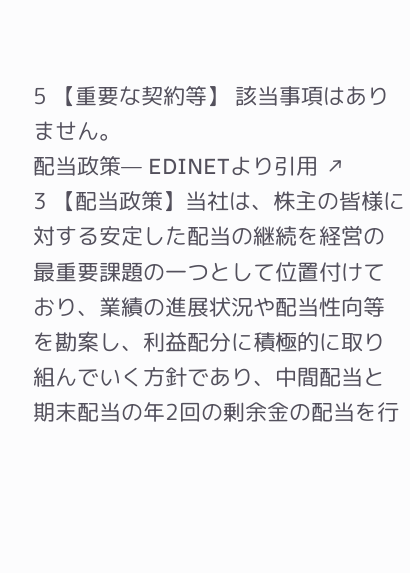5 【重要な契約等】 該当事項はありません。
配当政策— EDINETより引用 ↗
3 【配当政策】当社は、株主の皆様に対する安定した配当の継続を経営の最重要課題の一つとして位置付けており、業績の進展状況や配当性向等を勘案し、利益配分に積極的に取り組んでいく方針であり、中間配当と期末配当の年2回の剰余金の配当を行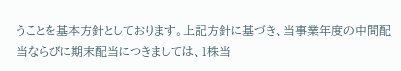うことを基本方針としております。上記方針に基づき、当事業年度の中間配当ならびに期末配当につきましては、1株当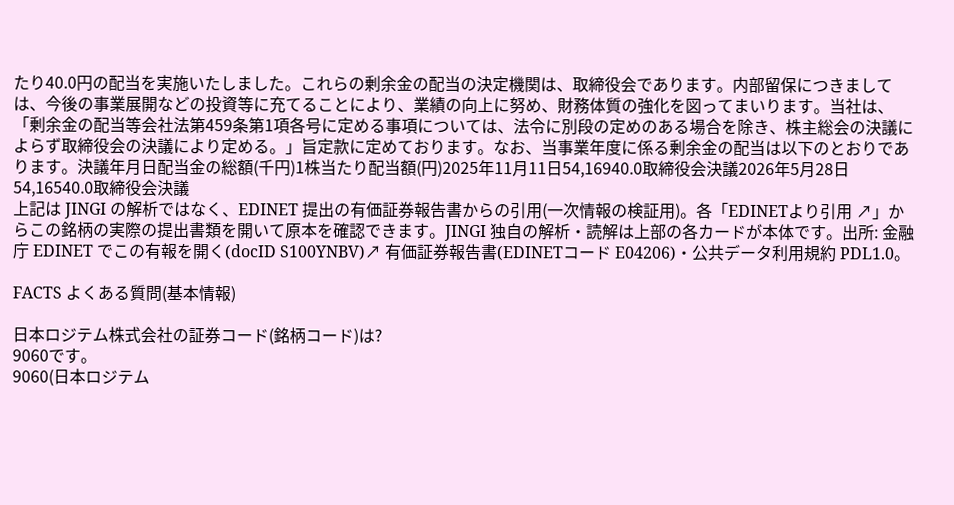たり40.0円の配当を実施いたしました。これらの剰余金の配当の決定機関は、取締役会であります。内部留保につきましては、今後の事業展開などの投資等に充てることにより、業績の向上に努め、財務体質の強化を図ってまいります。当社は、「剰余金の配当等会社法第459条第1項各号に定める事項については、法令に別段の定めのある場合を除き、株主総会の決議によらず取締役会の決議により定める。」旨定款に定めております。なお、当事業年度に係る剰余金の配当は以下のとおりであります。決議年月日配当金の総額(千円)1株当たり配当額(円)2025年11月11日54,16940.0取締役会決議2026年5月28日54,16540.0取締役会決議
上記は JINGI の解析ではなく、EDINET 提出の有価証券報告書からの引用(一次情報の検証用)。各「EDINETより引用 ↗」からこの銘柄の実際の提出書類を開いて原本を確認できます。JINGI 独自の解析・読解は上部の各カードが本体です。出所: 金融庁 EDINET でこの有報を開く(docID S100YNBV)↗ 有価証券報告書(EDINETコード E04206)・公共データ利用規約 PDL1.0。

FACTS よくある質問(基本情報)

日本ロジテム株式会社の証券コード(銘柄コード)は?
9060です。
9060(日本ロジテム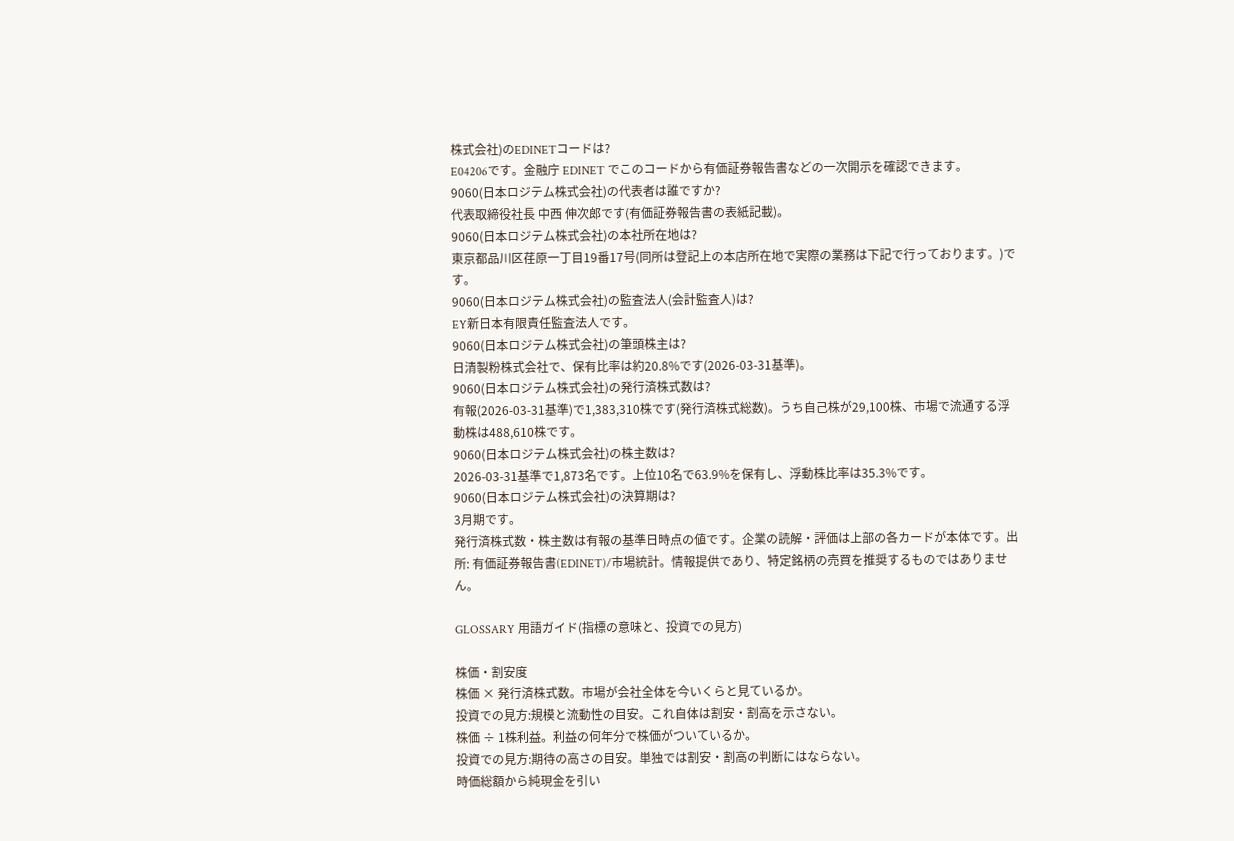株式会社)のEDINETコードは?
E04206です。金融庁 EDINET でこのコードから有価証券報告書などの一次開示を確認できます。
9060(日本ロジテム株式会社)の代表者は誰ですか?
代表取締役社長 中西 伸次郎です(有価証券報告書の表紙記載)。
9060(日本ロジテム株式会社)の本社所在地は?
東京都品川区荏原一丁目19番17号(同所は登記上の本店所在地で実際の業務は下記で行っております。)です。
9060(日本ロジテム株式会社)の監査法人(会計監査人)は?
EY新日本有限責任監査法人です。
9060(日本ロジテム株式会社)の筆頭株主は?
日清製粉株式会社で、保有比率は約20.8%です(2026-03-31基準)。
9060(日本ロジテム株式会社)の発行済株式数は?
有報(2026-03-31基準)で1,383,310株です(発行済株式総数)。うち自己株が29,100株、市場で流通する浮動株は488,610株です。
9060(日本ロジテム株式会社)の株主数は?
2026-03-31基準で1,873名です。上位10名で63.9%を保有し、浮動株比率は35.3%です。
9060(日本ロジテム株式会社)の決算期は?
3月期です。
発行済株式数・株主数は有報の基準日時点の値です。企業の読解・評価は上部の各カードが本体です。出所: 有価証券報告書(EDINET)/市場統計。情報提供であり、特定銘柄の売買を推奨するものではありません。

GLOSSARY 用語ガイド(指標の意味と、投資での見方)

株価・割安度
株価 × 発行済株式数。市場が会社全体を今いくらと見ているか。
投資での見方:規模と流動性の目安。これ自体は割安・割高を示さない。
株価 ÷ 1株利益。利益の何年分で株価がついているか。
投資での見方:期待の高さの目安。単独では割安・割高の判断にはならない。
時価総額から純現金を引い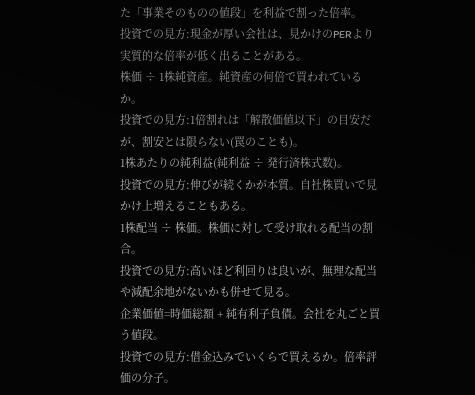た「事業そのものの値段」を利益で割った倍率。
投資での見方:現金が厚い会社は、見かけのPERより実質的な倍率が低く出ることがある。
株価 ÷ 1株純資産。純資産の何倍で買われているか。
投資での見方:1倍割れは「解散価値以下」の目安だが、割安とは限らない(罠のことも)。
1株あたりの純利益(純利益 ÷ 発行済株式数)。
投資での見方:伸びが続くかが本質。自社株買いで見かけ上増えることもある。
1株配当 ÷ 株価。株価に対して受け取れる配当の割合。
投資での見方:高いほど利回りは良いが、無理な配当や減配余地がないかも併せて見る。
企業価値=時価総額 + 純有利子負債。会社を丸ごと買う値段。
投資での見方:借金込みでいくらで買えるか。倍率評価の分子。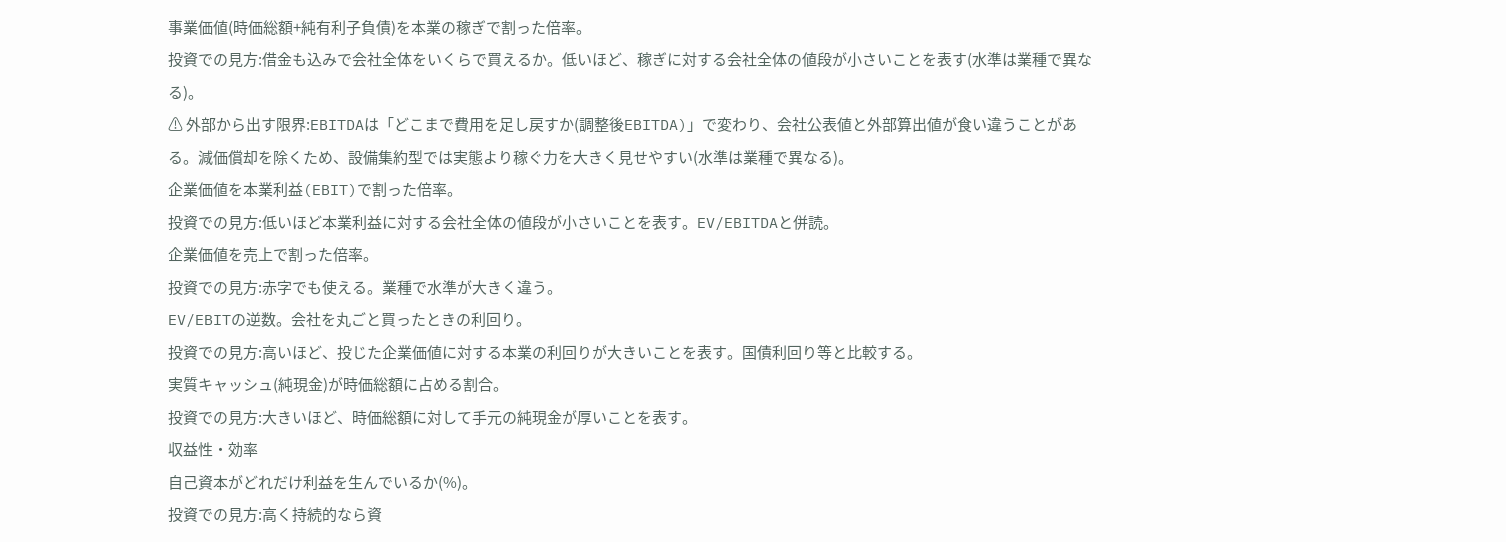事業価値(時価総額+純有利子負債)を本業の稼ぎで割った倍率。
投資での見方:借金も込みで会社全体をいくらで買えるか。低いほど、稼ぎに対する会社全体の値段が小さいことを表す(水準は業種で異なる)。
⚠ 外部から出す限界:EBITDAは「どこまで費用を足し戻すか(調整後EBITDA)」で変わり、会社公表値と外部算出値が食い違うことがある。減価償却を除くため、設備集約型では実態より稼ぐ力を大きく見せやすい(水準は業種で異なる)。
企業価値を本業利益(EBIT)で割った倍率。
投資での見方:低いほど本業利益に対する会社全体の値段が小さいことを表す。EV/EBITDAと併読。
企業価値を売上で割った倍率。
投資での見方:赤字でも使える。業種で水準が大きく違う。
EV/EBITの逆数。会社を丸ごと買ったときの利回り。
投資での見方:高いほど、投じた企業価値に対する本業の利回りが大きいことを表す。国債利回り等と比較する。
実質キャッシュ(純現金)が時価総額に占める割合。
投資での見方:大きいほど、時価総額に対して手元の純現金が厚いことを表す。
収益性・効率
自己資本がどれだけ利益を生んでいるか(%)。
投資での見方:高く持続的なら資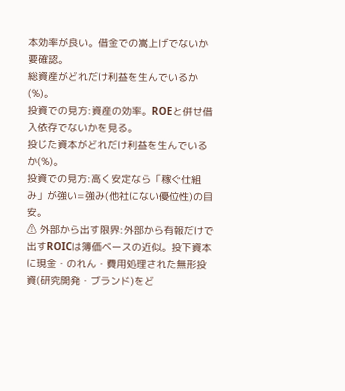本効率が良い。借金での嵩上げでないか要確認。
総資産がどれだけ利益を生んでいるか(%)。
投資での見方:資産の効率。ROEと併せ借入依存でないかを見る。
投じた資本がどれだけ利益を生んでいるか(%)。
投資での見方:高く安定なら「稼ぐ仕組み」が強い=強み(他社にない優位性)の目安。
⚠ 外部から出す限界:外部から有報だけで出すROICは簿価ベースの近似。投下資本に現金・のれん・費用処理された無形投資(研究開発・ブランド)をど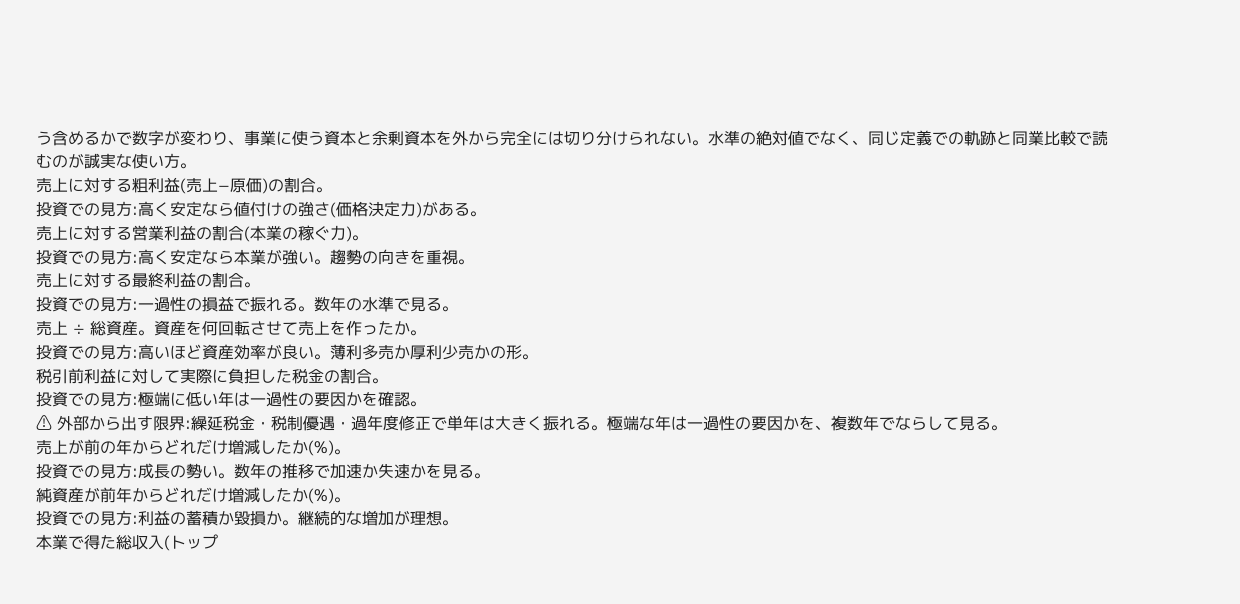う含めるかで数字が変わり、事業に使う資本と余剰資本を外から完全には切り分けられない。水準の絶対値でなく、同じ定義での軌跡と同業比較で読むのが誠実な使い方。
売上に対する粗利益(売上−原価)の割合。
投資での見方:高く安定なら値付けの強さ(価格決定力)がある。
売上に対する営業利益の割合(本業の稼ぐ力)。
投資での見方:高く安定なら本業が強い。趨勢の向きを重視。
売上に対する最終利益の割合。
投資での見方:一過性の損益で振れる。数年の水準で見る。
売上 ÷ 総資産。資産を何回転させて売上を作ったか。
投資での見方:高いほど資産効率が良い。薄利多売か厚利少売かの形。
税引前利益に対して実際に負担した税金の割合。
投資での見方:極端に低い年は一過性の要因かを確認。
⚠ 外部から出す限界:繰延税金・税制優遇・過年度修正で単年は大きく振れる。極端な年は一過性の要因かを、複数年でならして見る。
売上が前の年からどれだけ増減したか(%)。
投資での見方:成長の勢い。数年の推移で加速か失速かを見る。
純資産が前年からどれだけ増減したか(%)。
投資での見方:利益の蓄積か毀損か。継続的な増加が理想。
本業で得た総収入(トップ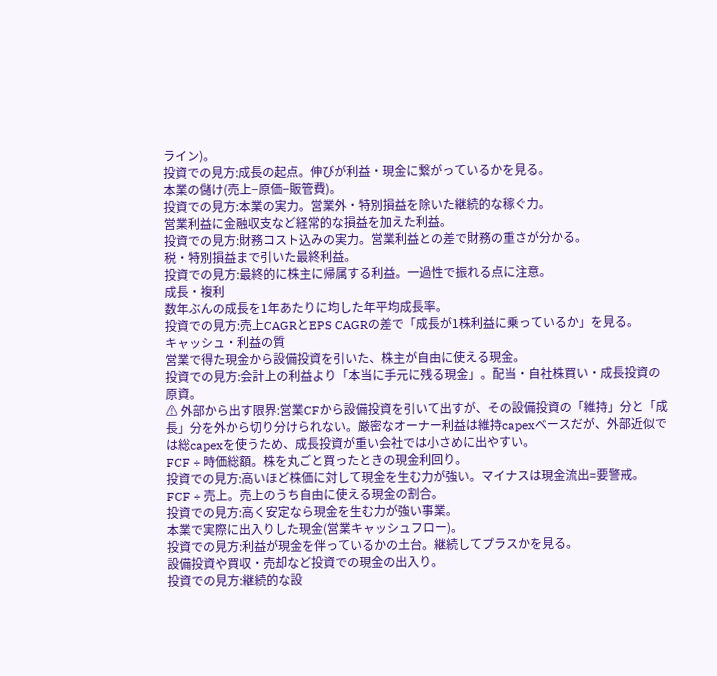ライン)。
投資での見方:成長の起点。伸びが利益・現金に繋がっているかを見る。
本業の儲け(売上−原価−販管費)。
投資での見方:本業の実力。営業外・特別損益を除いた継続的な稼ぐ力。
営業利益に金融収支など経常的な損益を加えた利益。
投資での見方:財務コスト込みの実力。営業利益との差で財務の重さが分かる。
税・特別損益まで引いた最終利益。
投資での見方:最終的に株主に帰属する利益。一過性で振れる点に注意。
成長・複利
数年ぶんの成長を1年あたりに均した年平均成長率。
投資での見方:売上CAGRとEPS CAGRの差で「成長が1株利益に乗っているか」を見る。
キャッシュ・利益の質
営業で得た現金から設備投資を引いた、株主が自由に使える現金。
投資での見方:会計上の利益より「本当に手元に残る現金」。配当・自社株買い・成長投資の原資。
⚠ 外部から出す限界:営業CFから設備投資を引いて出すが、その設備投資の「維持」分と「成長」分を外から切り分けられない。厳密なオーナー利益は維持capexベースだが、外部近似では総capexを使うため、成長投資が重い会社では小さめに出やすい。
FCF ÷ 時価総額。株を丸ごと買ったときの現金利回り。
投資での見方:高いほど株価に対して現金を生む力が強い。マイナスは現金流出=要警戒。
FCF ÷ 売上。売上のうち自由に使える現金の割合。
投資での見方:高く安定なら現金を生む力が強い事業。
本業で実際に出入りした現金(営業キャッシュフロー)。
投資での見方:利益が現金を伴っているかの土台。継続してプラスかを見る。
設備投資や買収・売却など投資での現金の出入り。
投資での見方:継続的な設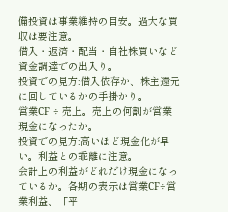備投資は事業維持の目安。過大な買収は要注意。
借入・返済・配当・自社株買いなど資金調達での出入り。
投資での見方:借入依存か、株主還元に回しているかの手掛かり。
営業CF ÷ 売上。売上の何割が営業現金になったか。
投資での見方:高いほど現金化が早い。利益との乖離に注意。
会計上の利益がどれだけ現金になっているか。各期の表示は営業CF÷営業利益、「平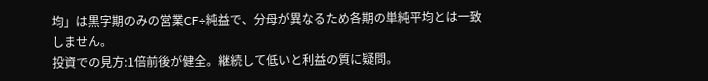均」は黒字期のみの営業CF÷純益で、分母が異なるため各期の単純平均とは一致しません。
投資での見方:1倍前後が健全。継続して低いと利益の質に疑問。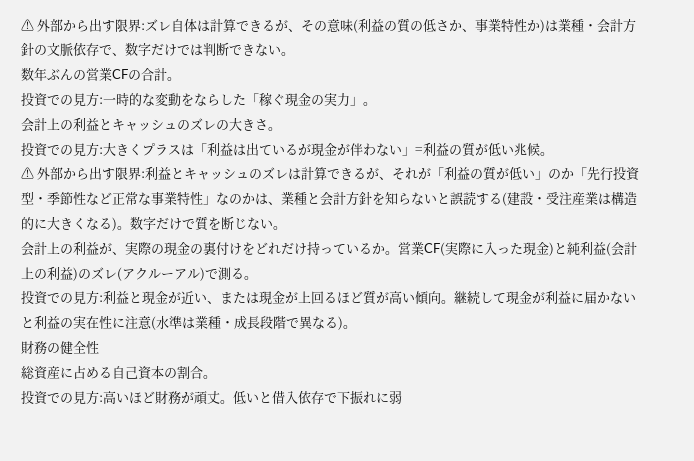⚠ 外部から出す限界:ズレ自体は計算できるが、その意味(利益の質の低さか、事業特性か)は業種・会計方針の文脈依存で、数字だけでは判断できない。
数年ぶんの営業CFの合計。
投資での見方:一時的な変動をならした「稼ぐ現金の実力」。
会計上の利益とキャッシュのズレの大きさ。
投資での見方:大きくプラスは「利益は出ているが現金が伴わない」=利益の質が低い兆候。
⚠ 外部から出す限界:利益とキャッシュのズレは計算できるが、それが「利益の質が低い」のか「先行投資型・季節性など正常な事業特性」なのかは、業種と会計方針を知らないと誤読する(建設・受注産業は構造的に大きくなる)。数字だけで質を断じない。
会計上の利益が、実際の現金の裏付けをどれだけ持っているか。営業CF(実際に入った現金)と純利益(会計上の利益)のズレ(アクルーアル)で測る。
投資での見方:利益と現金が近い、または現金が上回るほど質が高い傾向。継続して現金が利益に届かないと利益の実在性に注意(水準は業種・成長段階で異なる)。
財務の健全性
総資産に占める自己資本の割合。
投資での見方:高いほど財務が頑丈。低いと借入依存で下振れに弱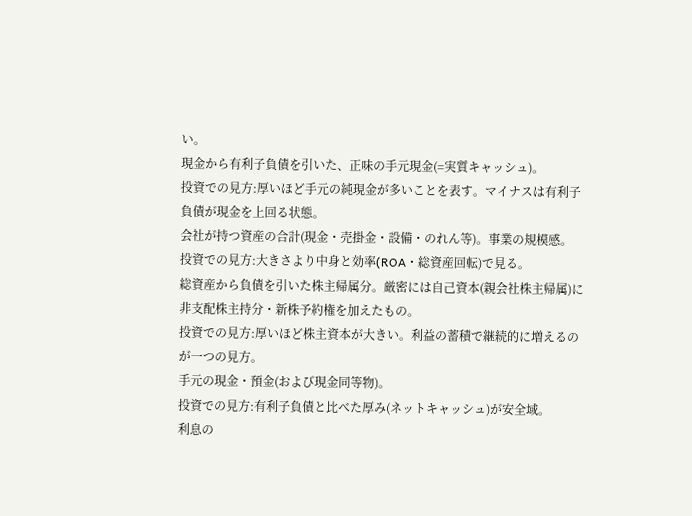い。
現金から有利子負債を引いた、正味の手元現金(=実質キャッシュ)。
投資での見方:厚いほど手元の純現金が多いことを表す。マイナスは有利子負債が現金を上回る状態。
会社が持つ資産の合計(現金・売掛金・設備・のれん等)。事業の規模感。
投資での見方:大きさより中身と効率(ROA・総資産回転)で見る。
総資産から負債を引いた株主帰属分。厳密には自己資本(親会社株主帰属)に非支配株主持分・新株予約権を加えたもの。
投資での見方:厚いほど株主資本が大きい。利益の蓄積で継続的に増えるのが一つの見方。
手元の現金・預金(および現金同等物)。
投資での見方:有利子負債と比べた厚み(ネットキャッシュ)が安全域。
利息の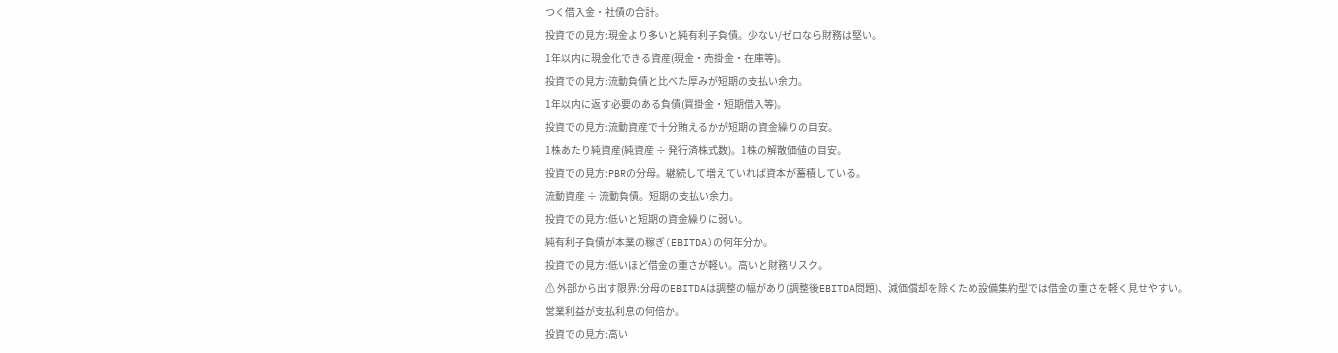つく借入金・社債の合計。
投資での見方:現金より多いと純有利子負債。少ない/ゼロなら財務は堅い。
1年以内に現金化できる資産(現金・売掛金・在庫等)。
投資での見方:流動負債と比べた厚みが短期の支払い余力。
1年以内に返す必要のある負債(買掛金・短期借入等)。
投資での見方:流動資産で十分賄えるかが短期の資金繰りの目安。
1株あたり純資産(純資産 ÷ 発行済株式数)。1株の解散価値の目安。
投資での見方:PBRの分母。継続して増えていれば資本が蓄積している。
流動資産 ÷ 流動負債。短期の支払い余力。
投資での見方:低いと短期の資金繰りに弱い。
純有利子負債が本業の稼ぎ(EBITDA)の何年分か。
投資での見方:低いほど借金の重さが軽い。高いと財務リスク。
⚠ 外部から出す限界:分母のEBITDAは調整の幅があり(調整後EBITDA問題)、減価償却を除くため設備集約型では借金の重さを軽く見せやすい。
営業利益が支払利息の何倍か。
投資での見方:高い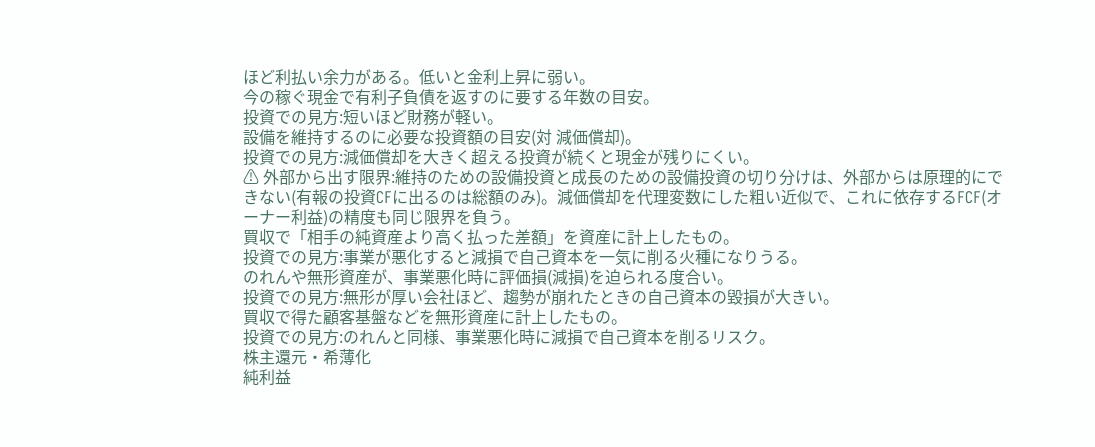ほど利払い余力がある。低いと金利上昇に弱い。
今の稼ぐ現金で有利子負債を返すのに要する年数の目安。
投資での見方:短いほど財務が軽い。
設備を維持するのに必要な投資額の目安(対 減価償却)。
投資での見方:減価償却を大きく超える投資が続くと現金が残りにくい。
⚠ 外部から出す限界:維持のための設備投資と成長のための設備投資の切り分けは、外部からは原理的にできない(有報の投資CFに出るのは総額のみ)。減価償却を代理変数にした粗い近似で、これに依存するFCF(オーナー利益)の精度も同じ限界を負う。
買収で「相手の純資産より高く払った差額」を資産に計上したもの。
投資での見方:事業が悪化すると減損で自己資本を一気に削る火種になりうる。
のれんや無形資産が、事業悪化時に評価損(減損)を迫られる度合い。
投資での見方:無形が厚い会社ほど、趨勢が崩れたときの自己資本の毀損が大きい。
買収で得た顧客基盤などを無形資産に計上したもの。
投資での見方:のれんと同様、事業悪化時に減損で自己資本を削るリスク。
株主還元・希薄化
純利益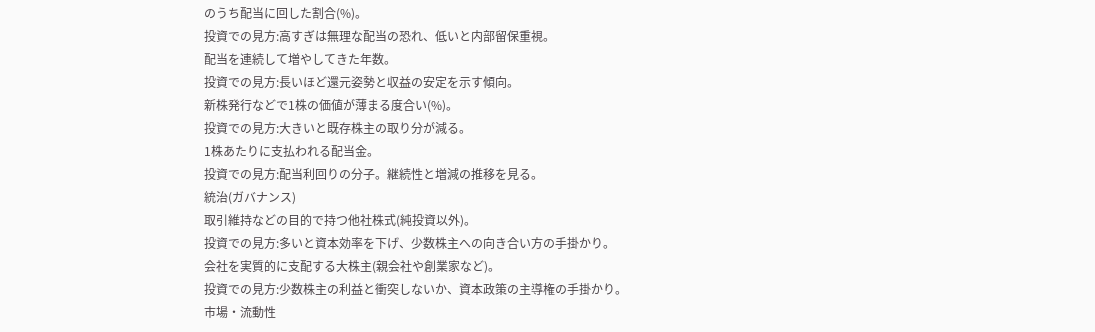のうち配当に回した割合(%)。
投資での見方:高すぎは無理な配当の恐れ、低いと内部留保重視。
配当を連続して増やしてきた年数。
投資での見方:長いほど還元姿勢と収益の安定を示す傾向。
新株発行などで1株の価値が薄まる度合い(%)。
投資での見方:大きいと既存株主の取り分が減る。
1株あたりに支払われる配当金。
投資での見方:配当利回りの分子。継続性と増減の推移を見る。
統治(ガバナンス)
取引維持などの目的で持つ他社株式(純投資以外)。
投資での見方:多いと資本効率を下げ、少数株主への向き合い方の手掛かり。
会社を実質的に支配する大株主(親会社や創業家など)。
投資での見方:少数株主の利益と衝突しないか、資本政策の主導権の手掛かり。
市場・流動性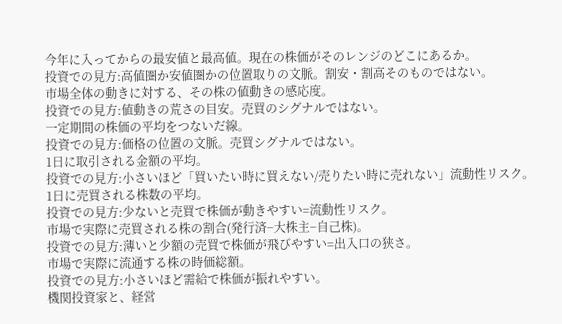今年に入ってからの最安値と最高値。現在の株価がそのレンジのどこにあるか。
投資での見方:高値圏か安値圏かの位置取りの文脈。割安・割高そのものではない。
市場全体の動きに対する、その株の値動きの感応度。
投資での見方:値動きの荒さの目安。売買のシグナルではない。
一定期間の株価の平均をつないだ線。
投資での見方:価格の位置の文脈。売買シグナルではない。
1日に取引される金額の平均。
投資での見方:小さいほど「買いたい時に買えない/売りたい時に売れない」流動性リスク。
1日に売買される株数の平均。
投資での見方:少ないと売買で株価が動きやすい=流動性リスク。
市場で実際に売買される株の割合(発行済−大株主−自己株)。
投資での見方:薄いと少額の売買で株価が飛びやすい=出入口の狭さ。
市場で実際に流通する株の時価総額。
投資での見方:小さいほど需給で株価が振れやすい。
機関投資家と、経営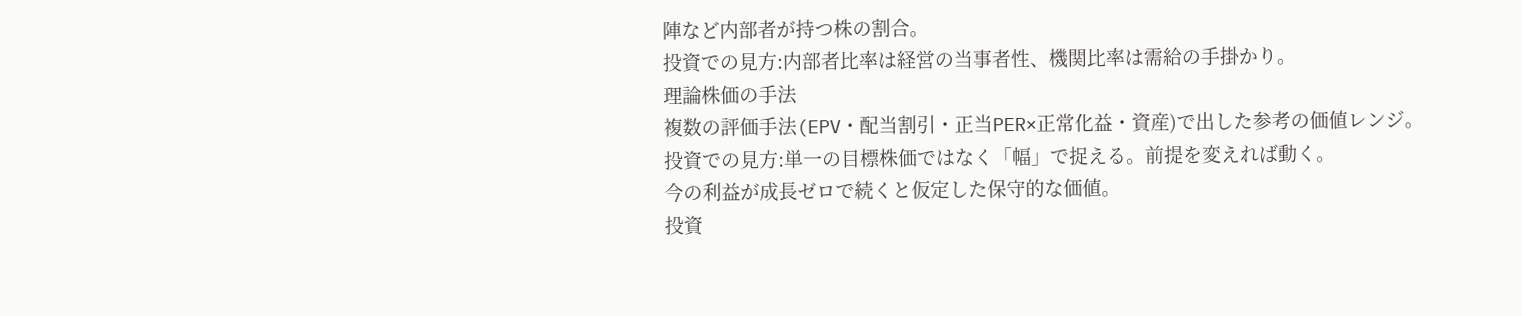陣など内部者が持つ株の割合。
投資での見方:内部者比率は経営の当事者性、機関比率は需給の手掛かり。
理論株価の手法
複数の評価手法(EPV・配当割引・正当PER×正常化益・資産)で出した参考の価値レンジ。
投資での見方:単一の目標株価ではなく「幅」で捉える。前提を変えれば動く。
今の利益が成長ゼロで続くと仮定した保守的な価値。
投資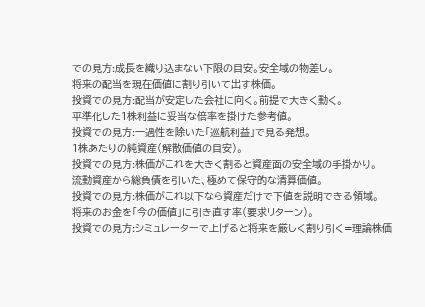での見方:成長を織り込まない下限の目安。安全域の物差し。
将来の配当を現在価値に割り引いて出す株価。
投資での見方:配当が安定した会社に向く。前提で大きく動く。
平準化した1株利益に妥当な倍率を掛けた参考値。
投資での見方:一過性を除いた「巡航利益」で見る発想。
1株あたりの純資産(解散価値の目安)。
投資での見方:株価がこれを大きく割ると資産面の安全域の手掛かり。
流動資産から総負債を引いた、極めて保守的な清算価値。
投資での見方:株価がこれ以下なら資産だけで下値を説明できる領域。
将来のお金を「今の価値」に引き直す率(要求リターン)。
投資での見方:シミュレーターで上げると将来を厳しく割り引く=理論株価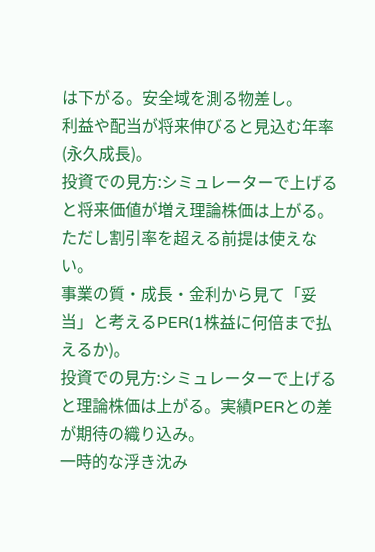は下がる。安全域を測る物差し。
利益や配当が将来伸びると見込む年率(永久成長)。
投資での見方:シミュレーターで上げると将来価値が増え理論株価は上がる。ただし割引率を超える前提は使えない。
事業の質・成長・金利から見て「妥当」と考えるPER(1株益に何倍まで払えるか)。
投資での見方:シミュレーターで上げると理論株価は上がる。実績PERとの差が期待の織り込み。
一時的な浮き沈み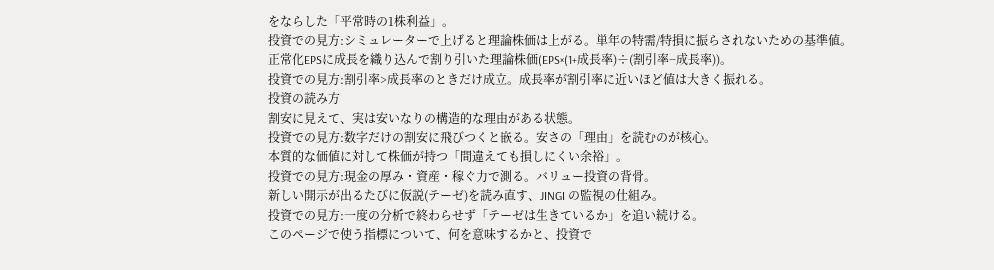をならした「平常時の1株利益」。
投資での見方:シミュレーターで上げると理論株価は上がる。単年の特需/特損に振らされないための基準値。
正常化EPSに成長を織り込んで割り引いた理論株価(EPS×(1+成長率)÷(割引率−成長率))。
投資での見方:割引率>成長率のときだけ成立。成長率が割引率に近いほど値は大きく振れる。
投資の読み方
割安に見えて、実は安いなりの構造的な理由がある状態。
投資での見方:数字だけの割安に飛びつくと嵌る。安さの「理由」を読むのが核心。
本質的な価値に対して株価が持つ「間違えても損しにくい余裕」。
投資での見方:現金の厚み・資産・稼ぐ力で測る。バリュー投資の背骨。
新しい開示が出るたびに仮説(テーゼ)を読み直す、JINGI の監視の仕組み。
投資での見方:一度の分析で終わらせず「テーゼは生きているか」を追い続ける。
このページで使う指標について、何を意味するかと、投資で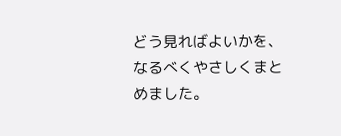どう見ればよいかを、なるべくやさしくまとめました。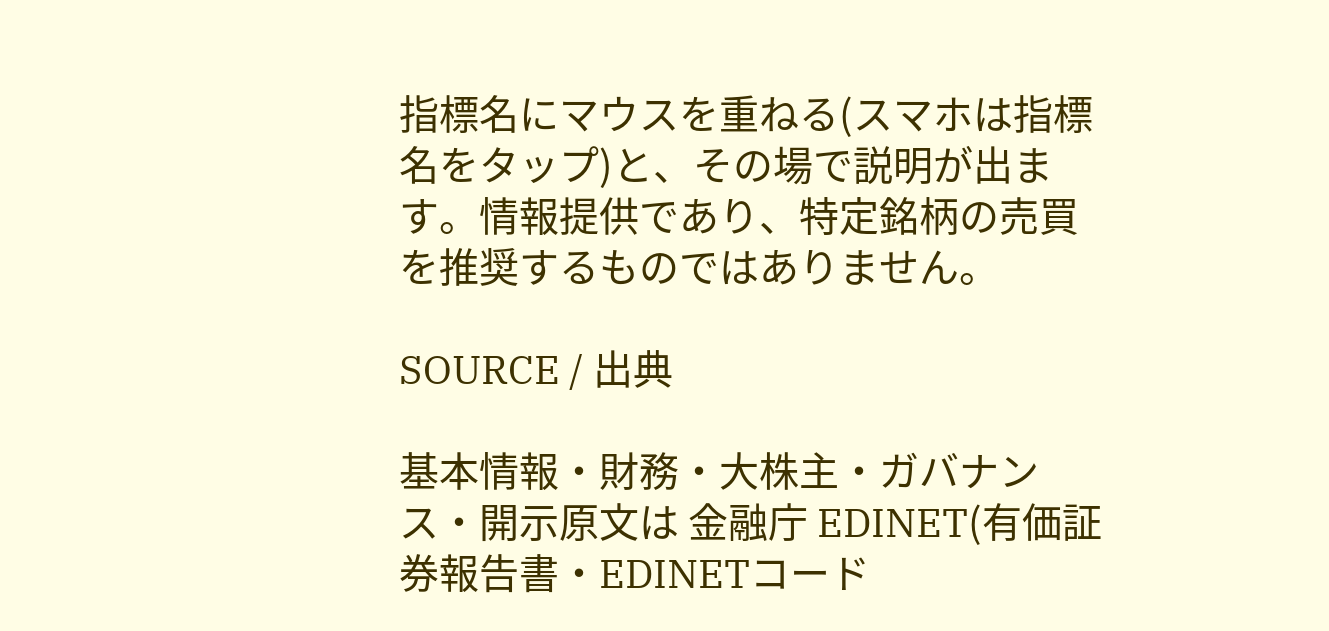指標名にマウスを重ねる(スマホは指標名をタップ)と、その場で説明が出ます。情報提供であり、特定銘柄の売買を推奨するものではありません。

SOURCE / 出典

基本情報・財務・大株主・ガバナンス・開示原文は 金融庁 EDINET(有価証券報告書・EDINETコード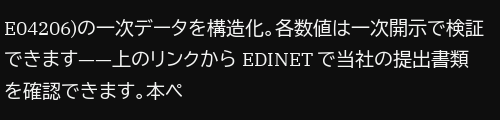E04206)の一次データを構造化。各数値は一次開示で検証できます——上のリンクから EDINET で当社の提出書類を確認できます。本ペ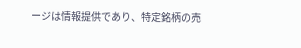ージは情報提供であり、特定銘柄の売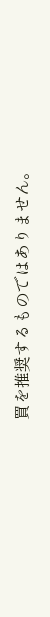買を推奨するものではありません。